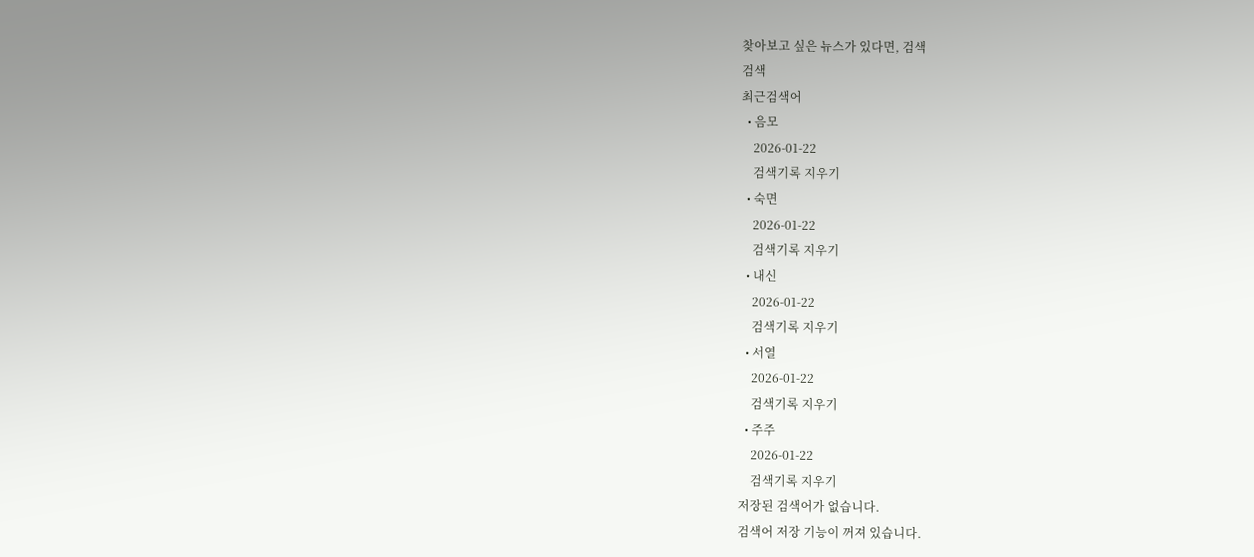찾아보고 싶은 뉴스가 있다면, 검색
검색
최근검색어
  • 음모
    2026-01-22
    검색기록 지우기
  • 숙면
    2026-01-22
    검색기록 지우기
  • 내신
    2026-01-22
    검색기록 지우기
  • 서열
    2026-01-22
    검색기록 지우기
  • 주주
    2026-01-22
    검색기록 지우기
저장된 검색어가 없습니다.
검색어 저장 기능이 꺼져 있습니다.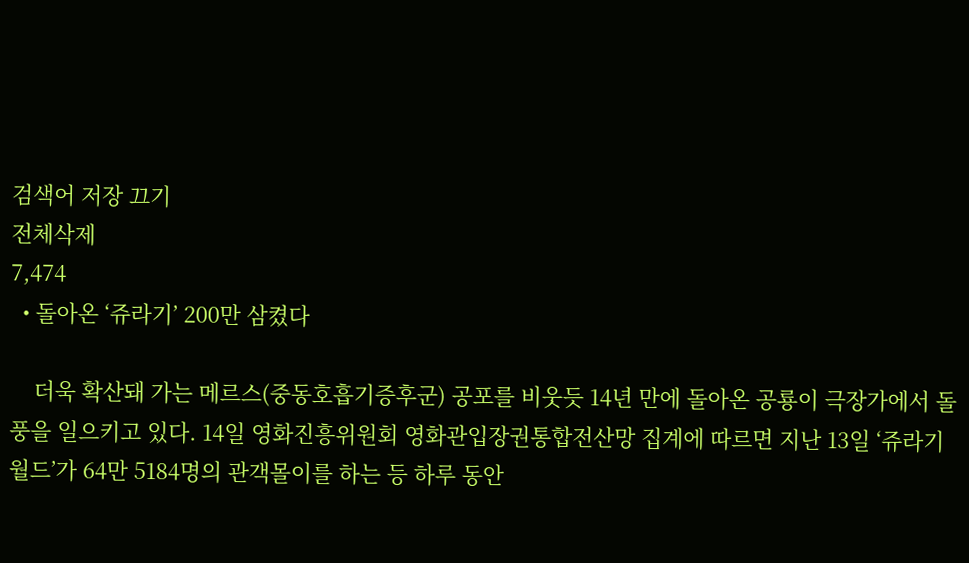검색어 저장 끄기
전체삭제
7,474
  • 돌아온 ‘쥬라기’ 200만 삼켰다

    더욱 확산돼 가는 메르스(중동호흡기증후군) 공포를 비웃듯 14년 만에 돌아온 공룡이 극장가에서 돌풍을 일으키고 있다. 14일 영화진흥위원회 영화관입장권통합전산망 집계에 따르면 지난 13일 ‘쥬라기월드’가 64만 5184명의 관객몰이를 하는 등 하루 동안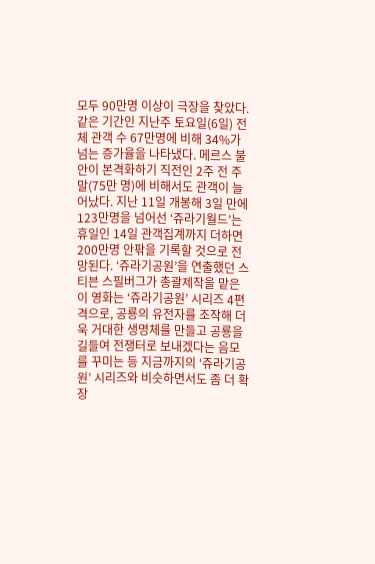모두 90만명 이상이 극장을 찾았다. 같은 기간인 지난주 토요일(6일) 전체 관객 수 67만명에 비해 34%가 넘는 증가율을 나타냈다. 메르스 불안이 본격화하기 직전인 2주 전 주말(75만 명)에 비해서도 관객이 늘어났다. 지난 11일 개봉해 3일 만에 123만명을 넘어선 ‘쥬라기월드’는 휴일인 14일 관객집계까지 더하면 200만명 안팎을 기록할 것으로 전망된다. ‘쥬라기공원’을 연출했던 스티븐 스필버그가 총괄제작을 맡은 이 영화는 ‘쥬라기공원’ 시리즈 4편 격으로, 공룡의 유전자를 조작해 더욱 거대한 생명체를 만들고 공룡을 길들여 전쟁터로 보내겠다는 음모를 꾸미는 등 지금까지의 ‘쥬라기공원’ 시리즈와 비슷하면서도 좀 더 확장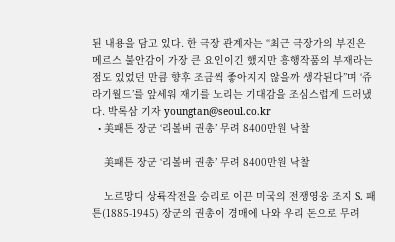된 내용을 담고 있다. 한 극장 관계자는 “최근 극장가의 부진은 메르스 불안감이 가장 큰 요인이긴 했지만 흥행작품의 부재라는 점도 있었던 만큼 향후 조금씩 좋아지지 않을까 생각된다”며 ‘쥬라기월드’를 앞세워 재기를 노리는 기대감을 조심스럽게 드러냈다. 박록삼 기자 youngtan@seoul.co.kr
  • 美패튼 장군 ‘리볼버 권총’ 무려 8400만원 낙찰

    美패튼 장군 ‘리볼버 권총’ 무려 8400만원 낙찰

    노르망디 상륙작전을 승리로 이끈 미국의 전쟁영웅 조지 S. 패튼(1885-1945) 장군의 권총이 경매에 나와 우리 돈으로 무려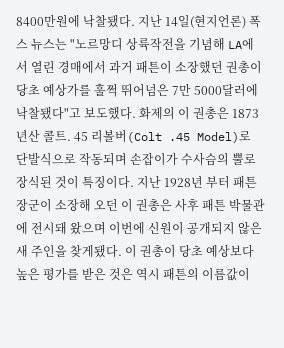8400만원에 낙찰됐다. 지난 14일(현지언론) 폭스 뉴스는 "노르망디 상륙작전을 기념해 LA에서 열린 경매에서 과거 패튼이 소장했던 권총이 당초 예상가를 훌쩍 뛰어넘은 7만 5000달러에 낙찰됐다"고 보도했다. 화제의 이 권총은 1873년산 콜트. 45 리볼버(Colt .45 Model)로 단발식으로 작동되며 손잡이가 수사슴의 뿔로 장식된 것이 특징이다. 지난 1928년 부터 패튼 장군이 소장해 오던 이 권총은 사후 패튼 박물관에 전시돼 왔으며 이번에 신원이 공개되지 않은 새 주인을 찾게됐다. 이 권총이 당초 예상보다 높은 평가를 받은 것은 역시 패튼의 이름값이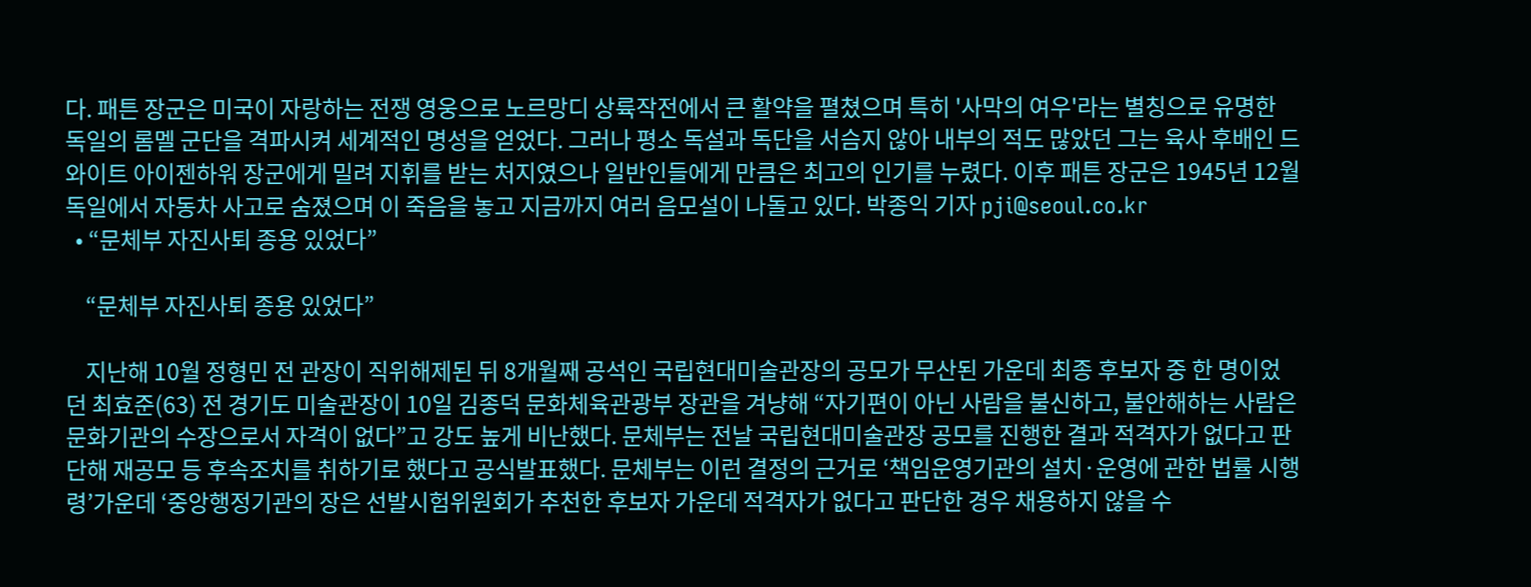다. 패튼 장군은 미국이 자랑하는 전쟁 영웅으로 노르망디 상륙작전에서 큰 활약을 펼쳤으며 특히 '사막의 여우'라는 별칭으로 유명한 독일의 롬멜 군단을 격파시켜 세계적인 명성을 얻었다. 그러나 평소 독설과 독단을 서슴지 않아 내부의 적도 많았던 그는 육사 후배인 드와이트 아이젠하워 장군에게 밀려 지휘를 받는 처지였으나 일반인들에게 만큼은 최고의 인기를 누렸다. 이후 패튼 장군은 1945년 12월 독일에서 자동차 사고로 숨졌으며 이 죽음을 놓고 지금까지 여러 음모설이 나돌고 있다. 박종익 기자 pji@seoul.co.kr
  • “문체부 자진사퇴 종용 있었다”

    “문체부 자진사퇴 종용 있었다”

    지난해 10월 정형민 전 관장이 직위해제된 뒤 8개월째 공석인 국립현대미술관장의 공모가 무산된 가운데 최종 후보자 중 한 명이었던 최효준(63) 전 경기도 미술관장이 10일 김종덕 문화체육관광부 장관을 겨냥해 “자기편이 아닌 사람을 불신하고, 불안해하는 사람은 문화기관의 수장으로서 자격이 없다”고 강도 높게 비난했다. 문체부는 전날 국립현대미술관장 공모를 진행한 결과 적격자가 없다고 판단해 재공모 등 후속조치를 취하기로 했다고 공식발표했다. 문체부는 이런 결정의 근거로 ‘책임운영기관의 설치·운영에 관한 법률 시행령’가운데 ‘중앙행정기관의 장은 선발시험위원회가 추천한 후보자 가운데 적격자가 없다고 판단한 경우 채용하지 않을 수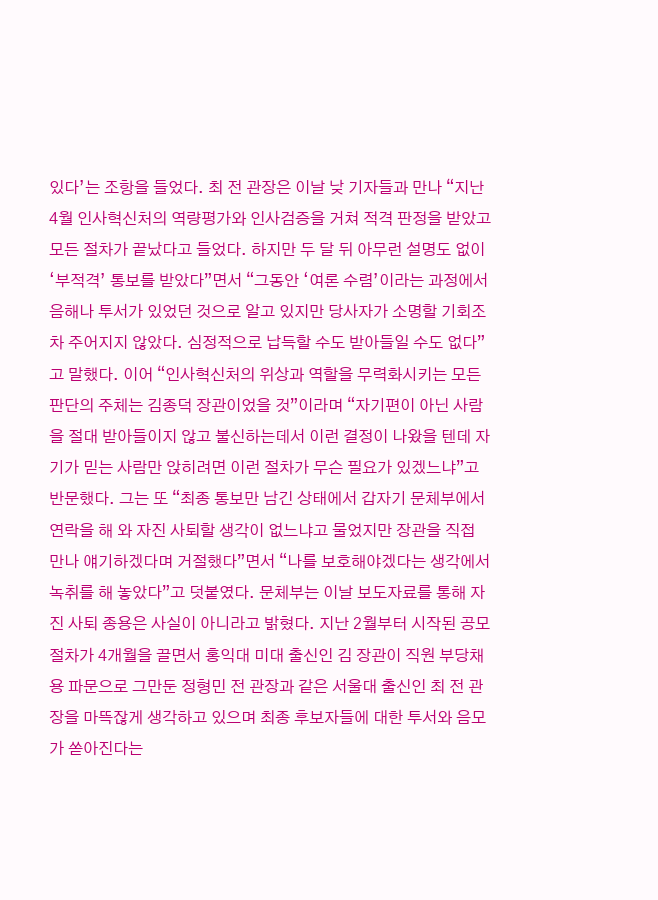있다’는 조항을 들었다. 최 전 관장은 이날 낮 기자들과 만나 “지난 4월 인사혁신처의 역량평가와 인사검증을 거쳐 적격 판정을 받았고 모든 절차가 끝났다고 들었다. 하지만 두 달 뒤 아무런 설명도 없이 ‘부적격’ 통보를 받았다”면서 “그동안 ‘여론 수렴’이라는 과정에서 음해나 투서가 있었던 것으로 알고 있지만 당사자가 소명할 기회조차 주어지지 않았다. 심정적으로 납득할 수도 받아들일 수도 없다”고 말했다. 이어 “인사혁신처의 위상과 역할을 무력화시키는 모든 판단의 주체는 김종덕 장관이었을 것”이라며 “자기편이 아닌 사람을 절대 받아들이지 않고 불신하는데서 이런 결정이 나왔을 텐데 자기가 믿는 사람만 앉히려면 이런 절차가 무슨 필요가 있겠느냐”고 반문했다. 그는 또 “최종 통보만 남긴 상태에서 갑자기 문체부에서 연락을 해 와 자진 사퇴할 생각이 없느냐고 물었지만 장관을 직접 만나 얘기하겠다며 거절했다”면서 “나를 보호해야겠다는 생각에서 녹취를 해 놓았다”고 덧붙였다. 문체부는 이날 보도자료를 통해 자진 사퇴 종용은 사실이 아니라고 밝혔다. 지난 2월부터 시작된 공모절차가 4개월을 끌면서 홍익대 미대 출신인 김 장관이 직원 부당채용 파문으로 그만둔 정형민 전 관장과 같은 서울대 출신인 최 전 관장을 마뜩잖게 생각하고 있으며 최종 후보자들에 대한 투서와 음모가 쏟아진다는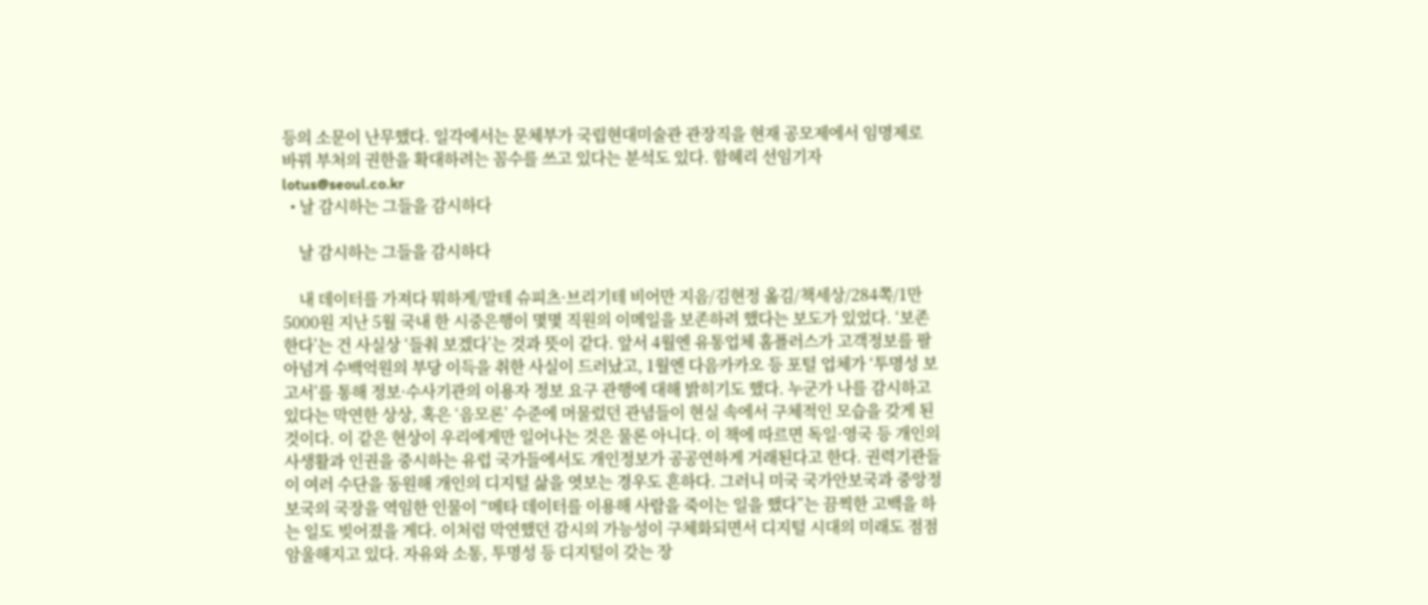등의 소문이 난무했다. 일각에서는 문체부가 국립현대미술관 관장직을 현재 공모제에서 임명제로 바꿔 부처의 권한을 확대하려는 꼼수를 쓰고 있다는 분석도 있다. 함혜리 선임기자 lotus@seoul.co.kr
  • 날 감시하는 그들을 감시하다

    날 감시하는 그들을 감시하다

    내 데이터를 가져다 뭐하게/말테 슈피츠·브리기테 비어만 지음/김현정 옮김/책세상/284쪽/1만 5000원 지난 5월 국내 한 시중은행이 몇몇 직원의 이메일을 보존하려 했다는 보도가 있었다. ‘보존한다’는 건 사실상 ‘들춰 보겠다’는 것과 뜻이 같다. 앞서 4월엔 유통업체 홈플러스가 고객정보를 팔아넘겨 수백억원의 부당 이득을 취한 사실이 드러났고, 1월엔 다음카카오 등 포털 업체가 ‘투명성 보고서’를 통해 정보·수사기관의 이용자 정보 요구 관행에 대해 밝히기도 했다. 누군가 나를 감시하고 있다는 막연한 상상, 혹은 ‘음모론’ 수준에 머물렀던 관념들이 현실 속에서 구체적인 모습을 갖게 된 것이다. 이 같은 현상이 우리에게만 일어나는 것은 물론 아니다. 이 책에 따르면 독일·영국 등 개인의 사생활과 인권을 중시하는 유럽 국가들에서도 개인정보가 공공연하게 거래된다고 한다. 권력기관들이 여러 수단을 동원해 개인의 디지털 삶을 엿보는 경우도 흔하다. 그러니 미국 국가안보국과 중앙정보국의 국장을 역임한 인물이 “메타 데이터를 이용해 사람을 죽이는 일을 했다”는 끔찍한 고백을 하는 일도 빚어졌을 게다. 이처럼 막연했던 감시의 가능성이 구체화되면서 디지털 시대의 미래도 점점 암울해지고 있다. 자유와 소통, 투명성 등 디지털이 갖는 장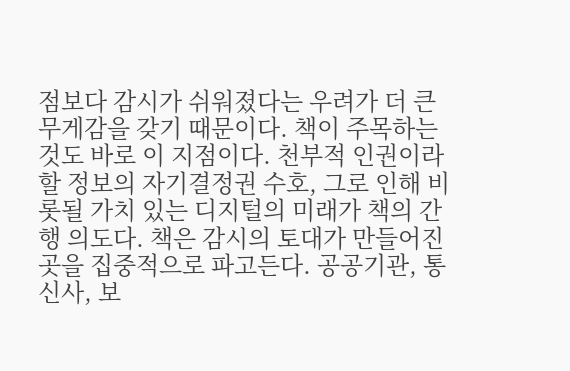점보다 감시가 쉬워졌다는 우려가 더 큰 무게감을 갖기 때문이다. 책이 주목하는 것도 바로 이 지점이다. 천부적 인권이라 할 정보의 자기결정권 수호, 그로 인해 비롯될 가치 있는 디지털의 미래가 책의 간행 의도다. 책은 감시의 토대가 만들어진 곳을 집중적으로 파고든다. 공공기관, 통신사, 보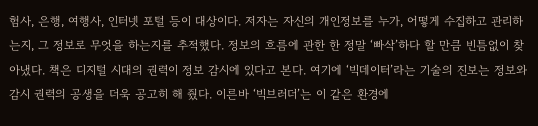험사, 은행, 여행사, 인터넷 포털 등이 대상이다. 저자는 자신의 개인정보를 누가, 어떻게 수집하고 관리하는지, 그 정보로 무엇을 하는지를 추적했다. 정보의 흐름에 관한 한 정말 ‘빠삭’하다 할 만큼 빈틈없이 찾아냈다. 책은 디지털 시대의 권력이 정보 감시에 있다고 본다. 여기에 ‘빅데이터’라는 기술의 진보는 정보와 감시 권력의 공생을 더욱 공고히 해 줬다. 이른바 ‘빅브러더’는 이 같은 환경에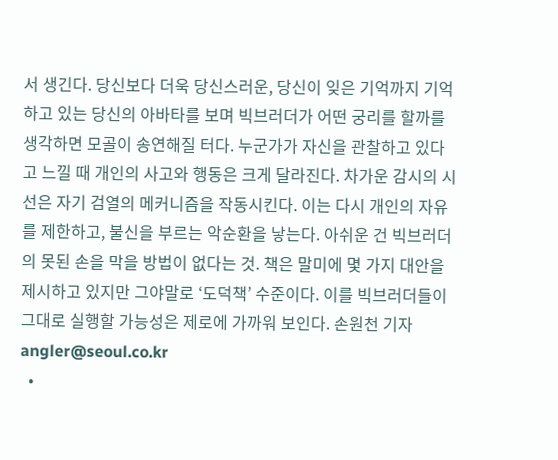서 생긴다. 당신보다 더욱 당신스러운, 당신이 잊은 기억까지 기억하고 있는 당신의 아바타를 보며 빅브러더가 어떤 궁리를 할까를 생각하면 모골이 송연해질 터다. 누군가가 자신을 관찰하고 있다고 느낄 때 개인의 사고와 행동은 크게 달라진다. 차가운 감시의 시선은 자기 검열의 메커니즘을 작동시킨다. 이는 다시 개인의 자유를 제한하고, 불신을 부르는 악순환을 낳는다. 아쉬운 건 빅브러더의 못된 손을 막을 방법이 없다는 것. 책은 말미에 몇 가지 대안을 제시하고 있지만 그야말로 ‘도덕책’ 수준이다. 이를 빅브러더들이 그대로 실행할 가능성은 제로에 가까워 보인다. 손원천 기자 angler@seoul.co.kr
  •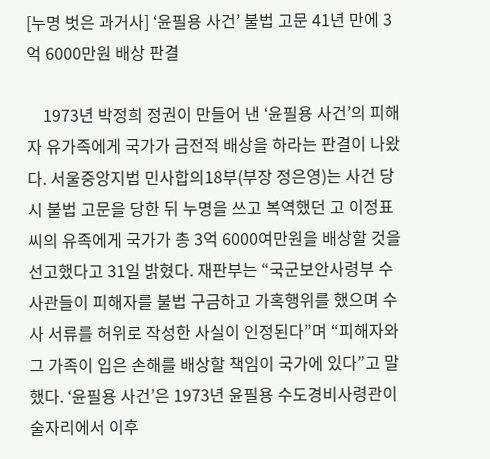[누명 벗은 과거사] ‘윤필용 사건’ 불법 고문 41년 만에 3억 6000만원 배상 판결

    1973년 박정희 정권이 만들어 낸 ‘윤필용 사건’의 피해자 유가족에게 국가가 금전적 배상을 하라는 판결이 나왔다. 서울중앙지법 민사합의18부(부장 정은영)는 사건 당시 불법 고문을 당한 뒤 누명을 쓰고 복역했던 고 이정표씨의 유족에게 국가가 총 3억 6000여만원을 배상할 것을 선고했다고 31일 밝혔다. 재판부는 “국군보안사령부 수사관들이 피해자를 불법 구금하고 가혹행위를 했으며 수사 서류를 허위로 작성한 사실이 인정된다”며 “피해자와 그 가족이 입은 손해를 배상할 책임이 국가에 있다”고 말했다. ‘윤필용 사건’은 1973년 윤필용 수도경비사령관이 술자리에서 이후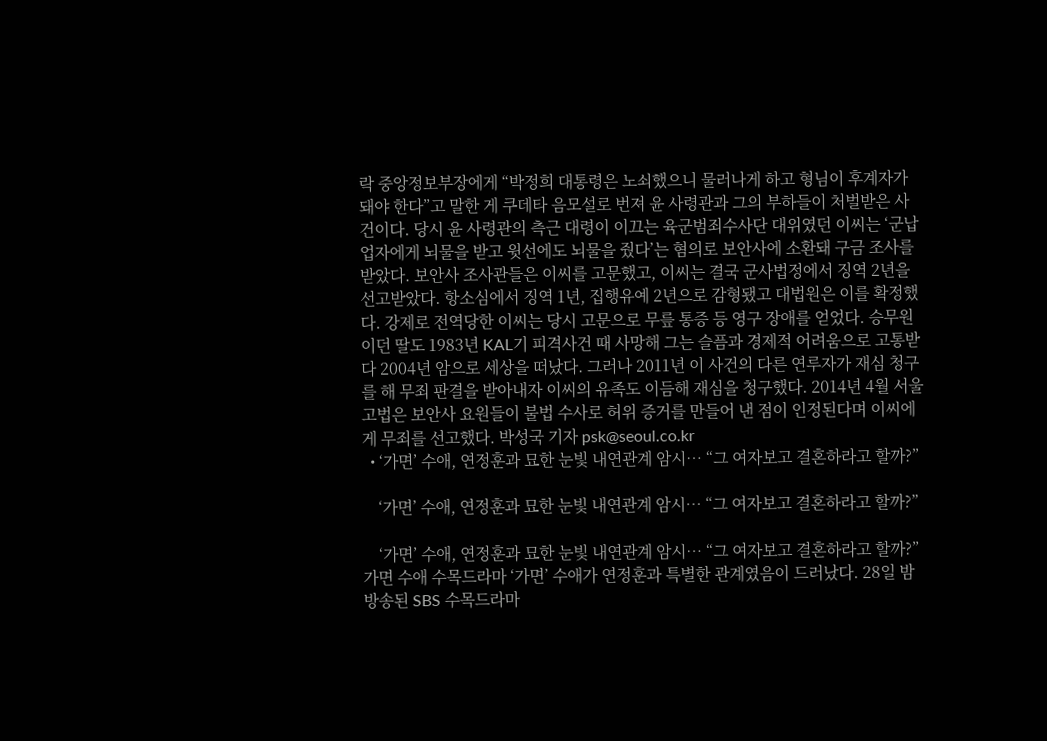락 중앙정보부장에게 “박정희 대통령은 노쇠했으니 물러나게 하고 형님이 후계자가 돼야 한다”고 말한 게 쿠데타 음모설로 번져 윤 사령관과 그의 부하들이 처벌받은 사건이다. 당시 윤 사령관의 측근 대령이 이끄는 육군범죄수사단 대위였던 이씨는 ‘군납업자에게 뇌물을 받고 윗선에도 뇌물을 줬다’는 혐의로 보안사에 소환돼 구금 조사를 받았다. 보안사 조사관들은 이씨를 고문했고, 이씨는 결국 군사법정에서 징역 2년을 선고받았다. 항소심에서 징역 1년, 집행유예 2년으로 감형됐고 대법원은 이를 확정했다. 강제로 전역당한 이씨는 당시 고문으로 무릎 통증 등 영구 장애를 얻었다. 승무원이던 딸도 1983년 KAL기 피격사건 때 사망해 그는 슬픔과 경제적 어려움으로 고통받다 2004년 암으로 세상을 떠났다. 그러나 2011년 이 사건의 다른 연루자가 재심 청구를 해 무죄 판결을 받아내자 이씨의 유족도 이듬해 재심을 청구했다. 2014년 4월 서울고법은 보안사 요원들이 불법 수사로 허위 증거를 만들어 낸 점이 인정된다며 이씨에게 무죄를 선고했다. 박성국 기자 psk@seoul.co.kr
  • ‘가면’ 수애, 연정훈과 묘한 눈빛 내연관계 암시… “그 여자보고 결혼하라고 할까?”

    ‘가면’ 수애, 연정훈과 묘한 눈빛 내연관계 암시… “그 여자보고 결혼하라고 할까?”

    ‘가면’ 수애, 연정훈과 묘한 눈빛 내연관계 암시… “그 여자보고 결혼하라고 할까?” 가면 수애 수목드라마 ‘가면’ 수애가 연정훈과 특별한 관계였음이 드러났다. 28일 밤 방송된 SBS 수목드라마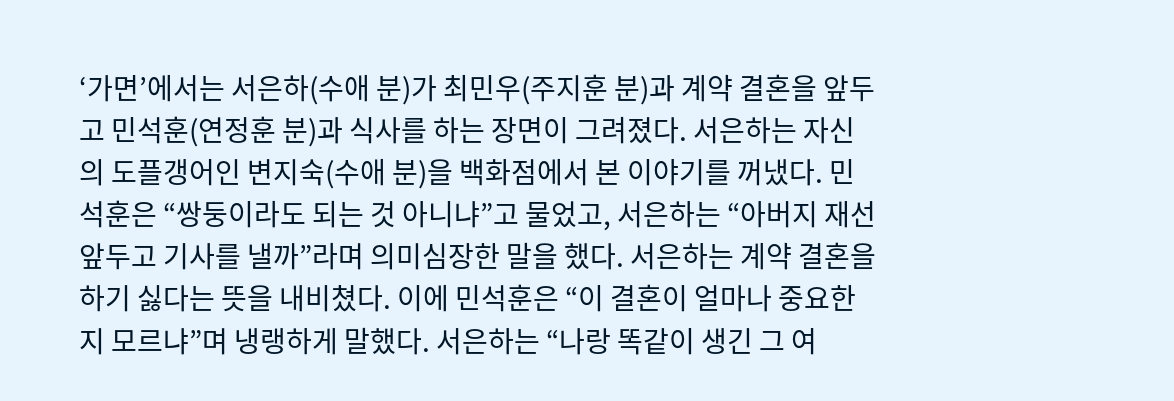‘가면’에서는 서은하(수애 분)가 최민우(주지훈 분)과 계약 결혼을 앞두고 민석훈(연정훈 분)과 식사를 하는 장면이 그려졌다. 서은하는 자신의 도플갱어인 변지숙(수애 분)을 백화점에서 본 이야기를 꺼냈다. 민석훈은 “쌍둥이라도 되는 것 아니냐”고 물었고, 서은하는 “아버지 재선 앞두고 기사를 낼까”라며 의미심장한 말을 했다. 서은하는 계약 결혼을 하기 싫다는 뜻을 내비쳤다. 이에 민석훈은 “이 결혼이 얼마나 중요한지 모르냐”며 냉랭하게 말했다. 서은하는 “나랑 똑같이 생긴 그 여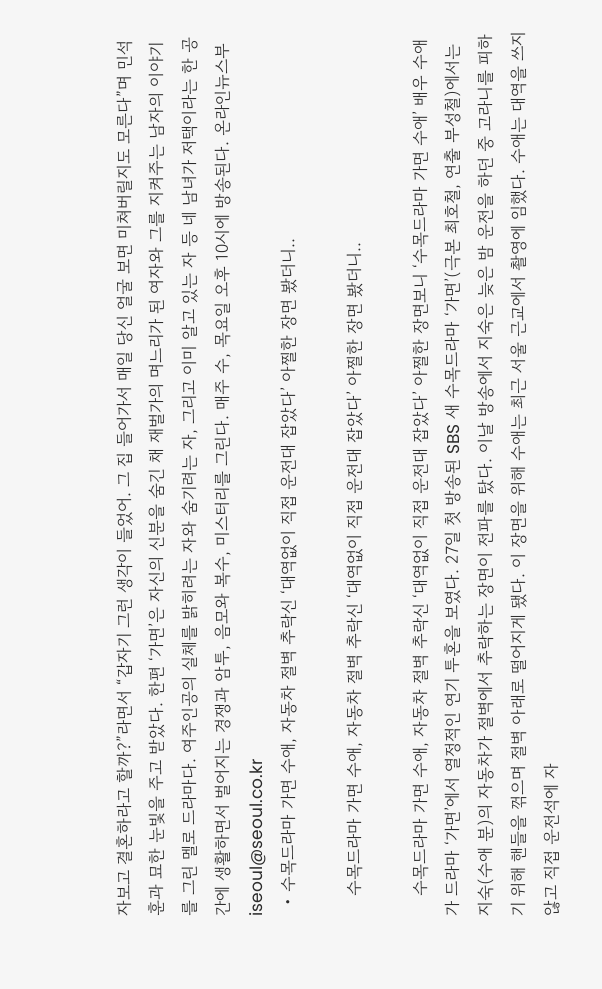자보고 결혼하라고 할까?”라면서 “갑자기 그런 생각이 들었어. 그 집 들어가서 매일 당신 얼굴 보면 미쳐버릴지도 모른다”며 민석훈과 묘한 눈빛을 주고 받았다. 한편 ‘가면’은 자신의 신분을 숨긴 채 재벌가의 며느리가 된 여자와 그를 지켜주는 남자의 이야기를 그린 멜로 드라마다. 여주인공의 실체를 밝히려는 자와 숨기려는 자, 그리고 이미 알고 있는 자 등 네 남녀가 저택이라는 한 공간에 생활하면서 벌어지는 경쟁과 암투, 음모와 복수, 미스터리를 그린다. 매주 수, 목요일 오후 10시에 방송된다. 온라인뉴스부 iseoul@seoul.co.kr
  • 수목드라마 가면 수애, 자동차 절벽 추락신 ‘대역없이 직접 운전대 잡았다’ 아찔한 장면 봤더니..

    수목드라마 가면 수애, 자동차 절벽 추락신 ‘대역없이 직접 운전대 잡았다’ 아찔한 장면 봤더니..

    수목드라마 가면 수애, 자동차 절벽 추락신 ‘대역없이 직접 운전대 잡았다’ 아찔한 장면보니 ‘수목드라마 가면 수애’ 배우 수애가 드라마 ‘가면’에서 열정적인 연기 투혼을 보였다. 27일 첫 방송된 SBS 새 수목드라마 ‘가면’(극본 최호철, 연출 부성철)에서는 지숙(수애 분)의 자동차가 절벽에서 추락하는 장면이 전파를 탔다. 이날 방송에서 지숙은 늦은 밤 운전을 하던 중 고라니를 피하기 위해 핸들을 꺾으며 절벽 아래로 떨어지게 됐다. 이 장면을 위해 수애는 최근 서울 근교에서 촬영에 임했다. 수애는 대역을 쓰지 않고 직접 운전석에 자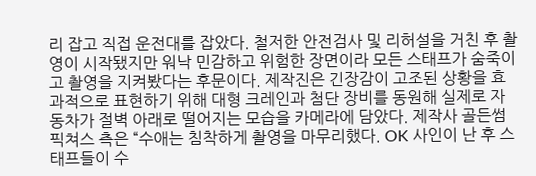리 잡고 직접 운전대를 잡았다. 철저한 안전검사 및 리허설을 거친 후 촬영이 시작됐지만 워낙 민감하고 위험한 장면이라 모든 스태프가 숨죽이고 촬영을 지켜봤다는 후문이다. 제작진은 긴장감이 고조된 상황을 효과적으로 표현하기 위해 대형 크레인과 첨단 장비를 동원해 실제로 자동차가 절벽 아래로 떨어지는 모습을 카메라에 담았다. 제작사 골든썸픽쳐스 측은 “수애는 침착하게 촬영을 마무리했다. OK 사인이 난 후 스태프들이 수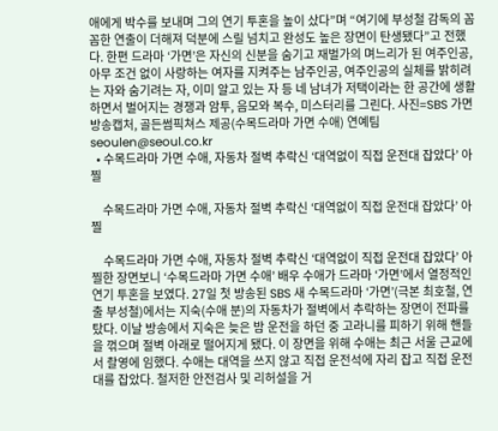애에게 박수를 보내며 그의 연기 투혼을 높이 샀다”며 “여기에 부성철 감독의 꼼꼼한 연출이 더해져 덕분에 스릴 넘치고 완성도 높은 장면이 탄생됐다”고 전했다. 한편 드라마 ‘가면’은 자신의 신분을 숨기고 재벌가의 며느리가 된 여주인공, 아무 조건 없이 사랑하는 여자를 지켜주는 남주인공, 여주인공의 실체를 밝히려는 자와 숨기려는 자, 이미 알고 있는 자 등 네 남녀가 저택이라는 한 공간에 생활하면서 벌어지는 경쟁과 암투, 음모와 복수, 미스터리를 그린다. 사진=SBS 가면 방송캡처, 골든썸픽쳐스 제공(수목드라마 가면 수애) 연예팀 seoulen@seoul.co.kr
  • 수목드라마 가면 수애, 자동차 절벽 추락신 ‘대역없이 직접 운전대 잡았다’ 아찔

    수목드라마 가면 수애, 자동차 절벽 추락신 ‘대역없이 직접 운전대 잡았다’ 아찔

    수목드라마 가면 수애, 자동차 절벽 추락신 ‘대역없이 직접 운전대 잡았다’ 아찔한 장면보니 ‘수목드라마 가면 수애’ 배우 수애가 드라마 ‘가면’에서 열정적인 연기 투혼을 보였다. 27일 첫 방송된 SBS 새 수목드라마 ‘가면’(극본 최호철, 연출 부성철)에서는 지숙(수애 분)의 자동차가 절벽에서 추락하는 장면이 전파를 탔다. 이날 방송에서 지숙은 늦은 밤 운전을 하던 중 고라니를 피하기 위해 핸들을 꺾으며 절벽 아래로 떨어지게 됐다. 이 장면을 위해 수애는 최근 서울 근교에서 촬영에 임했다. 수애는 대역을 쓰지 않고 직접 운전석에 자리 잡고 직접 운전대를 잡았다. 철저한 안전검사 및 리허설을 거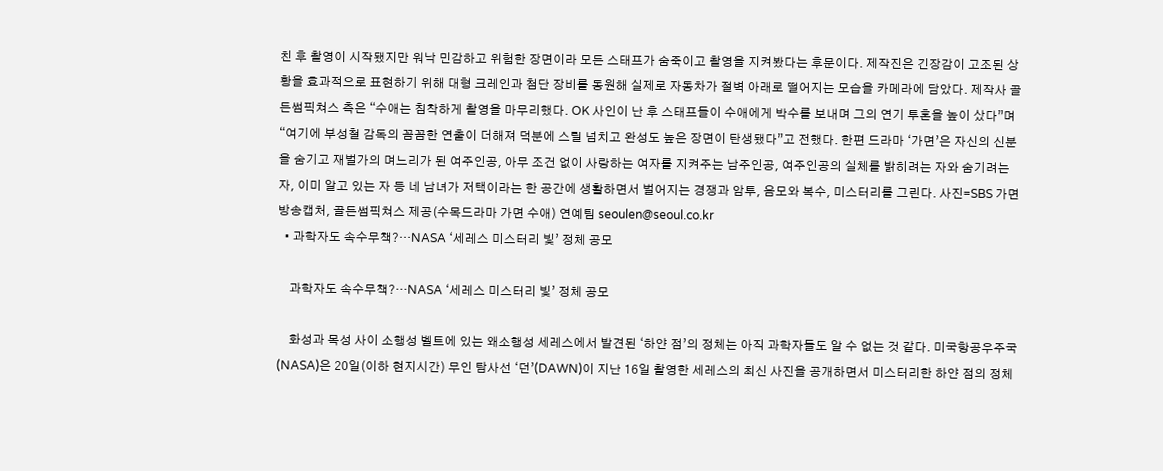친 후 촬영이 시작됐지만 워낙 민감하고 위험한 장면이라 모든 스태프가 숨죽이고 촬영을 지켜봤다는 후문이다. 제작진은 긴장감이 고조된 상황을 효과적으로 표현하기 위해 대형 크레인과 첨단 장비를 동원해 실제로 자동차가 절벽 아래로 떨어지는 모습을 카메라에 담았다. 제작사 골든썸픽쳐스 측은 “수애는 침착하게 촬영을 마무리했다. OK 사인이 난 후 스태프들이 수애에게 박수를 보내며 그의 연기 투혼을 높이 샀다”며 “여기에 부성철 감독의 꼼꼼한 연출이 더해져 덕분에 스릴 넘치고 완성도 높은 장면이 탄생됐다”고 전했다. 한편 드라마 ‘가면’은 자신의 신분을 숨기고 재벌가의 며느리가 된 여주인공, 아무 조건 없이 사랑하는 여자를 지켜주는 남주인공, 여주인공의 실체를 밝히려는 자와 숨기려는 자, 이미 알고 있는 자 등 네 남녀가 저택이라는 한 공간에 생활하면서 벌어지는 경쟁과 암투, 음모와 복수, 미스터리를 그린다. 사진=SBS 가면 방송캡처, 골든썸픽쳐스 제공(수목드라마 가면 수애) 연예팀 seoulen@seoul.co.kr
  • 과학자도 속수무책?…NASA ‘세레스 미스터리 빛’ 정체 공모

    과학자도 속수무책?…NASA ‘세레스 미스터리 빛’ 정체 공모

    화성과 목성 사이 소행성 벨트에 있는 왜소행성 세레스에서 발견된 ‘하얀 점’의 정체는 아직 과학자들도 알 수 없는 것 같다. 미국항공우주국(NASA)은 20일(이하 현지시간) 무인 탐사선 ‘던’(DAWN)이 지난 16일 촬영한 세레스의 최신 사진을 공개하면서 미스터리한 하얀 점의 정체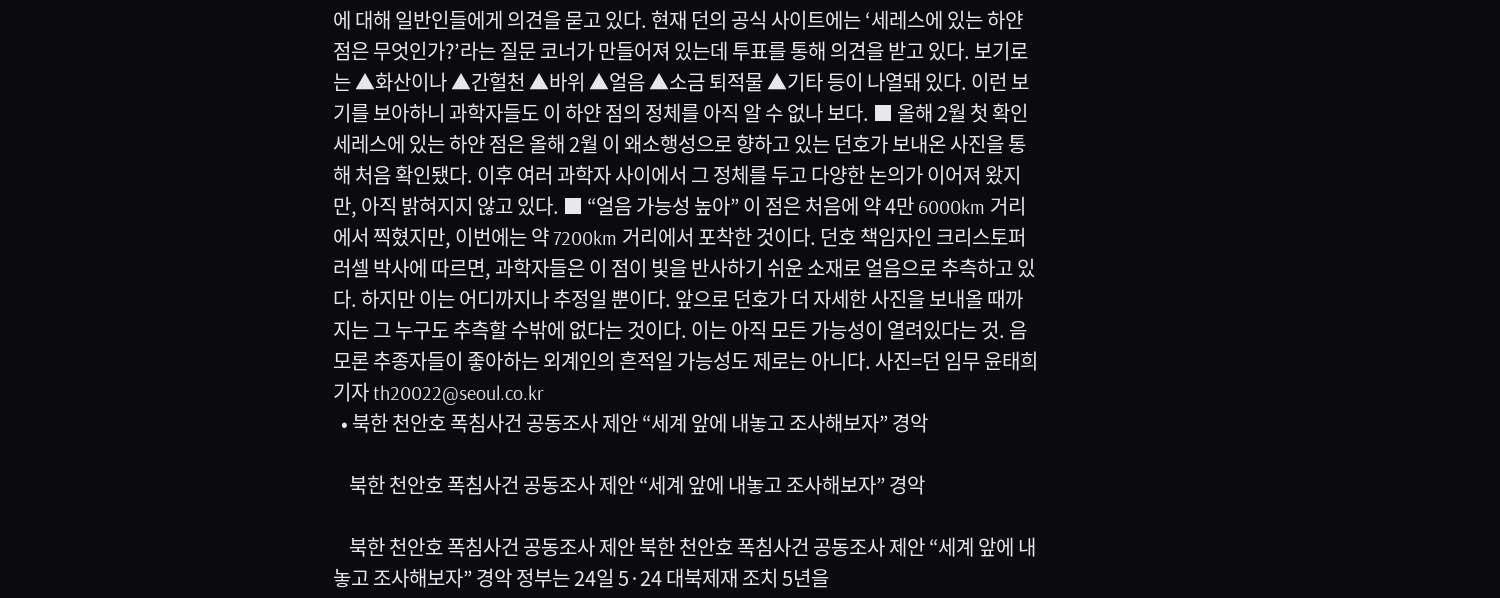에 대해 일반인들에게 의견을 묻고 있다. 현재 던의 공식 사이트에는 ‘세레스에 있는 하얀 점은 무엇인가?’라는 질문 코너가 만들어져 있는데 투표를 통해 의견을 받고 있다. 보기로는 ▲화산이나 ▲간헐천 ▲바위 ▲얼음 ▲소금 퇴적물 ▲기타 등이 나열돼 있다. 이런 보기를 보아하니 과학자들도 이 하얀 점의 정체를 아직 알 수 없나 보다. ■ 올해 2월 첫 확인 세레스에 있는 하얀 점은 올해 2월 이 왜소행성으로 향하고 있는 던호가 보내온 사진을 통해 처음 확인됐다. 이후 여러 과학자 사이에서 그 정체를 두고 다양한 논의가 이어져 왔지만, 아직 밝혀지지 않고 있다. ■ “얼음 가능성 높아” 이 점은 처음에 약 4만 6000km 거리에서 찍혔지만, 이번에는 약 7200km 거리에서 포착한 것이다. 던호 책임자인 크리스토퍼 러셀 박사에 따르면, 과학자들은 이 점이 빛을 반사하기 쉬운 소재로 얼음으로 추측하고 있다. 하지만 이는 어디까지나 추정일 뿐이다. 앞으로 던호가 더 자세한 사진을 보내올 때까지는 그 누구도 추측할 수밖에 없다는 것이다. 이는 아직 모든 가능성이 열려있다는 것. 음모론 추종자들이 좋아하는 외계인의 흔적일 가능성도 제로는 아니다. 사진=던 임무 윤태희 기자 th20022@seoul.co.kr
  • 북한 천안호 폭침사건 공동조사 제안 “세계 앞에 내놓고 조사해보자” 경악

    북한 천안호 폭침사건 공동조사 제안 “세계 앞에 내놓고 조사해보자” 경악

    북한 천안호 폭침사건 공동조사 제안 북한 천안호 폭침사건 공동조사 제안 “세계 앞에 내놓고 조사해보자” 경악 정부는 24일 5·24 대북제재 조치 5년을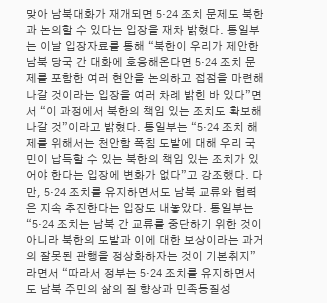맞아 남북대화가 재개되면 5·24 조치 문제도 북한과 논의할 수 있다는 입장을 재차 밝혔다. 통일부는 이날 입장자료를 통해 “북한이 우리가 제안한 남북 당국 간 대화에 호응해온다면 5·24 조치 문제를 포함한 여러 현안을 논의하고 접점을 마련해나갈 것이라는 입장을 여러 차례 밝힌 바 있다”면서 “이 과정에서 북한의 책임 있는 조치도 확보해 나갈 것”이라고 밝혔다. 통일부는 “5·24 조치 해제를 위해서는 천안함 폭침 도발에 대해 우리 국민이 납득할 수 있는 북한의 책임 있는 조치가 있어야 한다는 입장에 변화가 없다”고 강조했다. 다만, 5·24 조치를 유지하면서도 남북 교류와 협력은 지속 추진한다는 입장도 내놓았다. 통일부는 “5·24 조치는 남북 간 교류를 중단하기 위한 것이 아니라 북한의 도발과 이에 대한 보상이라는 과거의 잘못된 관행을 정상화하자는 것이 기본취지”라면서 “따라서 정부는 5·24 조치를 유지하면서도 남북 주민의 삶의 질 향상과 민족동질성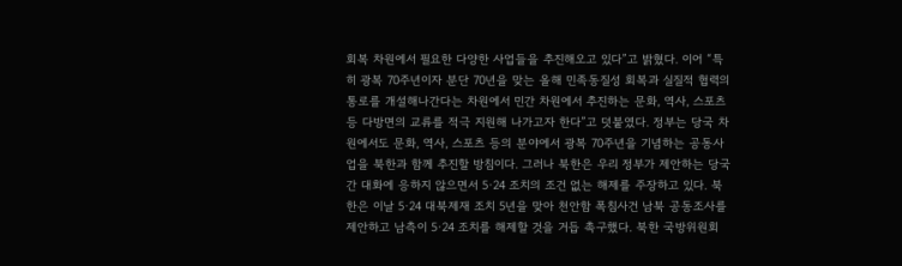회복 차원에서 필요한 다양한 사업들을 추진해오고 있다”고 밝혔다. 이어 “특히 광복 70주년이자 분단 70년을 맞는 올해 민족동질성 회복과 실질적 협력의 통로를 개설해나간다는 차원에서 민간 차원에서 추진하는 문화, 역사, 스포츠 등 다방면의 교류를 적극 지원해 나가고자 한다”고 덧붙였다. 정부는 당국 차원에서도 문화, 역사, 스포츠 등의 분야에서 광복 70주년을 기념하는 공동사업을 북한과 함께 추진할 방침이다. 그러나 북한은 우리 정부가 제안하는 당국 간 대화에 응하지 않으면서 5·24 조치의 조건 없는 해제를 주장하고 있다. 북한은 이날 5·24 대북제재 조치 5년을 맞아 천안함 폭침사건 남북 공동조사를 제안하고 남측이 5·24 조치를 해제할 것을 거듭 촉구했다. 북한 국방위원회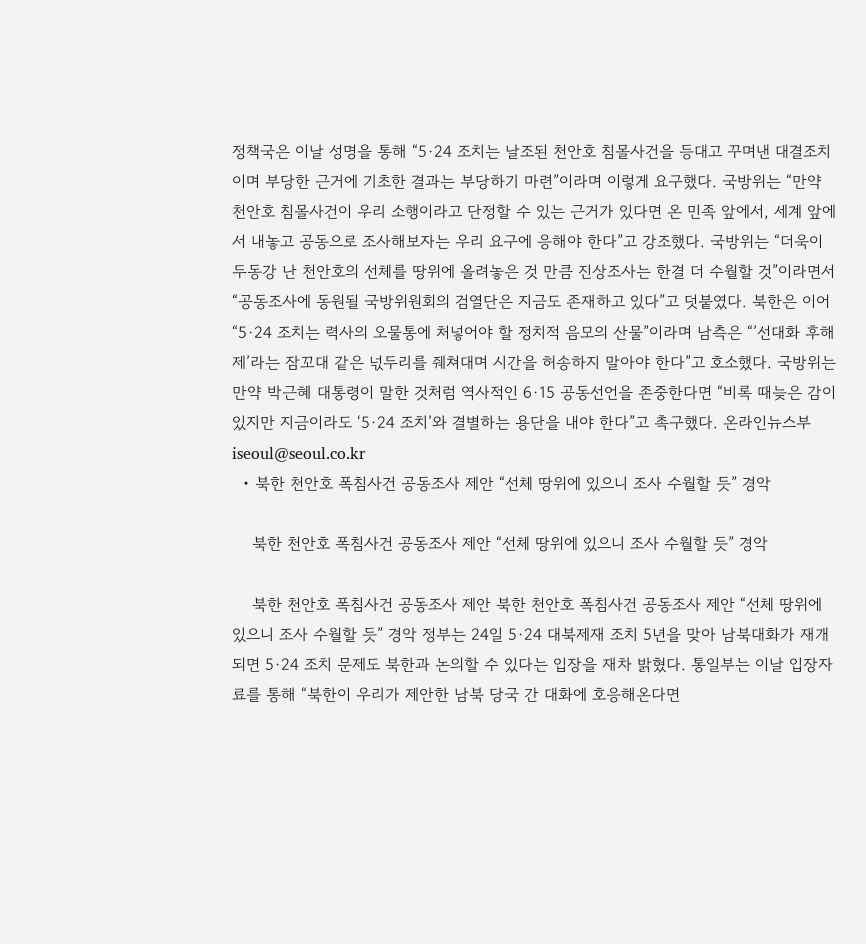정책국은 이날 성명을 통해 “5·24 조치는 날조된 천안호 침몰사건을 등대고 꾸며낸 대결조치이며 부당한 근거에 기초한 결과는 부당하기 마련”이라며 이렇게 요구했다. 국방위는 “만약 천안호 침몰사건이 우리 소행이라고 단정할 수 있는 근거가 있다면 온 민족 앞에서, 세계 앞에서 내놓고 공동으로 조사해보자는 우리 요구에 응해야 한다”고 강조했다. 국방위는 “더욱이 두동강 난 천안호의 선체를 땅위에 올려놓은 것 만큼 진상조사는 한결 더 수월할 것”이라면서 “공동조사에 동원될 국방위원회의 검열단은 지금도 존재하고 있다”고 덧붙였다. 북한은 이어 “5·24 조치는 력사의 오물통에 처넣어야 할 정치적 음모의 산물”이라며 남측은 “’선대화 후해제’라는 잠꼬대 같은 넋두리를 줴쳐대며 시간을 허송하지 말아야 한다”고 호소했다. 국방위는 만약 박근혜 대통령이 말한 것처럼 역사적인 6·15 공동선언을 존중한다면 “비록 때늦은 감이 있지만 지금이라도 ‘5·24 조치’와 결별하는 용단을 내야 한다”고 촉구했다. 온라인뉴스부 iseoul@seoul.co.kr
  • 북한 천안호 폭침사건 공동조사 제안 “선체 땅위에 있으니 조사 수월할 듯” 경악

    북한 천안호 폭침사건 공동조사 제안 “선체 땅위에 있으니 조사 수월할 듯” 경악

    북한 천안호 폭침사건 공동조사 제안 북한 천안호 폭침사건 공동조사 제안 “선체 땅위에 있으니 조사 수월할 듯” 경악 정부는 24일 5·24 대북제재 조치 5년을 맞아 남북대화가 재개되면 5·24 조치 문제도 북한과 논의할 수 있다는 입장을 재차 밝혔다. 통일부는 이날 입장자료를 통해 “북한이 우리가 제안한 남북 당국 간 대화에 호응해온다면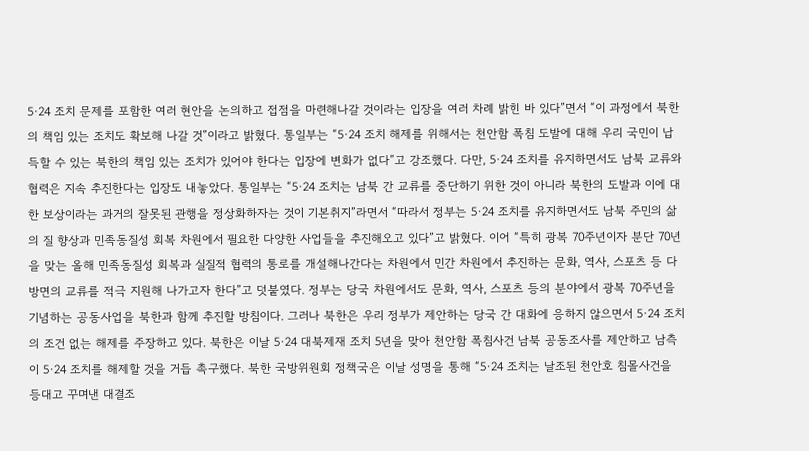5·24 조치 문제를 포함한 여러 현안을 논의하고 접점을 마련해나갈 것이라는 입장을 여러 차례 밝힌 바 있다”면서 “이 과정에서 북한의 책임 있는 조치도 확보해 나갈 것”이라고 밝혔다. 통일부는 “5·24 조치 해제를 위해서는 천안함 폭침 도발에 대해 우리 국민이 납득할 수 있는 북한의 책임 있는 조치가 있어야 한다는 입장에 변화가 없다”고 강조했다. 다만, 5·24 조치를 유지하면서도 남북 교류와 협력은 지속 추진한다는 입장도 내놓았다. 통일부는 “5·24 조치는 남북 간 교류를 중단하기 위한 것이 아니라 북한의 도발과 이에 대한 보상이라는 과거의 잘못된 관행을 정상화하자는 것이 기본취지”라면서 “따라서 정부는 5·24 조치를 유지하면서도 남북 주민의 삶의 질 향상과 민족동질성 회복 차원에서 필요한 다양한 사업들을 추진해오고 있다”고 밝혔다. 이어 “특히 광복 70주년이자 분단 70년을 맞는 올해 민족동질성 회복과 실질적 협력의 통로를 개설해나간다는 차원에서 민간 차원에서 추진하는 문화, 역사, 스포츠 등 다방면의 교류를 적극 지원해 나가고자 한다”고 덧붙였다. 정부는 당국 차원에서도 문화, 역사, 스포츠 등의 분야에서 광복 70주년을 기념하는 공동사업을 북한과 함께 추진할 방침이다. 그러나 북한은 우리 정부가 제안하는 당국 간 대화에 응하지 않으면서 5·24 조치의 조건 없는 해제를 주장하고 있다. 북한은 이날 5·24 대북제재 조치 5년을 맞아 천안함 폭침사건 남북 공동조사를 제안하고 남측이 5·24 조치를 해제할 것을 거듭 촉구했다. 북한 국방위원회 정책국은 이날 성명을 통해 “5·24 조치는 날조된 천안호 침몰사건을 등대고 꾸며낸 대결조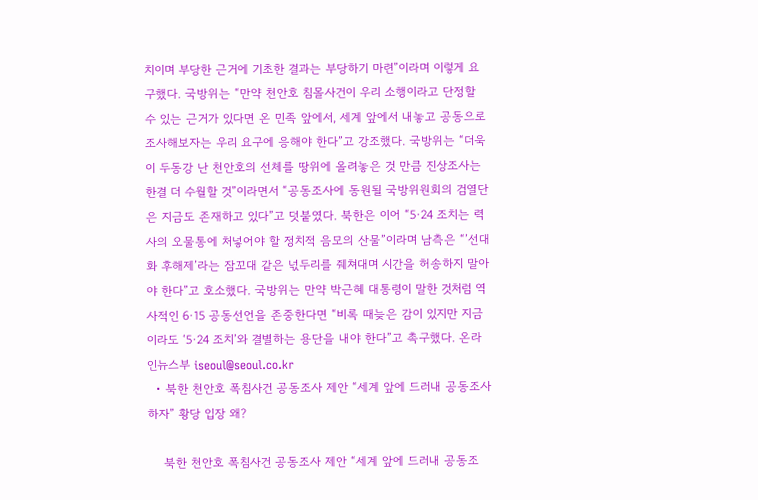치이며 부당한 근거에 기초한 결과는 부당하기 마련”이라며 이렇게 요구했다. 국방위는 “만약 천안호 침몰사건이 우리 소행이라고 단정할 수 있는 근거가 있다면 온 민족 앞에서, 세계 앞에서 내놓고 공동으로 조사해보자는 우리 요구에 응해야 한다”고 강조했다. 국방위는 “더욱이 두동강 난 천안호의 선체를 땅위에 올려놓은 것 만큼 진상조사는 한결 더 수월할 것”이라면서 “공동조사에 동원될 국방위원회의 검열단은 지금도 존재하고 있다”고 덧붙였다. 북한은 이어 “5·24 조치는 력사의 오물통에 처넣어야 할 정치적 음모의 산물”이라며 남측은 “’선대화 후해제’라는 잠꼬대 같은 넋두리를 줴쳐대며 시간을 허송하지 말아야 한다”고 호소했다. 국방위는 만약 박근혜 대통령이 말한 것처럼 역사적인 6·15 공동선언을 존중한다면 “비록 때늦은 감이 있지만 지금이라도 ‘5·24 조치’와 결별하는 용단을 내야 한다”고 촉구했다. 온라인뉴스부 iseoul@seoul.co.kr
  • 북한 천안호 폭침사건 공동조사 제안 “세계 앞에 드러내 공동조사하자” 황당 입장 왜?

    북한 천안호 폭침사건 공동조사 제안 “세계 앞에 드러내 공동조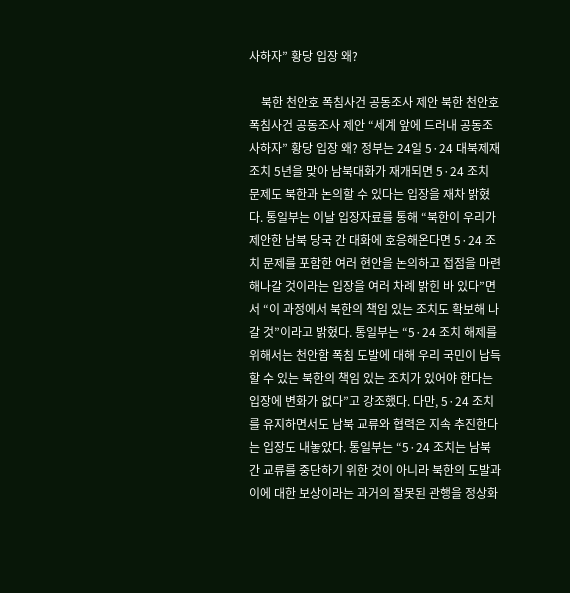사하자” 황당 입장 왜?

    북한 천안호 폭침사건 공동조사 제안 북한 천안호 폭침사건 공동조사 제안 “세계 앞에 드러내 공동조사하자” 황당 입장 왜? 정부는 24일 5·24 대북제재 조치 5년을 맞아 남북대화가 재개되면 5·24 조치 문제도 북한과 논의할 수 있다는 입장을 재차 밝혔다. 통일부는 이날 입장자료를 통해 “북한이 우리가 제안한 남북 당국 간 대화에 호응해온다면 5·24 조치 문제를 포함한 여러 현안을 논의하고 접점을 마련해나갈 것이라는 입장을 여러 차례 밝힌 바 있다”면서 “이 과정에서 북한의 책임 있는 조치도 확보해 나갈 것”이라고 밝혔다. 통일부는 “5·24 조치 해제를 위해서는 천안함 폭침 도발에 대해 우리 국민이 납득할 수 있는 북한의 책임 있는 조치가 있어야 한다는 입장에 변화가 없다”고 강조했다. 다만, 5·24 조치를 유지하면서도 남북 교류와 협력은 지속 추진한다는 입장도 내놓았다. 통일부는 “5·24 조치는 남북 간 교류를 중단하기 위한 것이 아니라 북한의 도발과 이에 대한 보상이라는 과거의 잘못된 관행을 정상화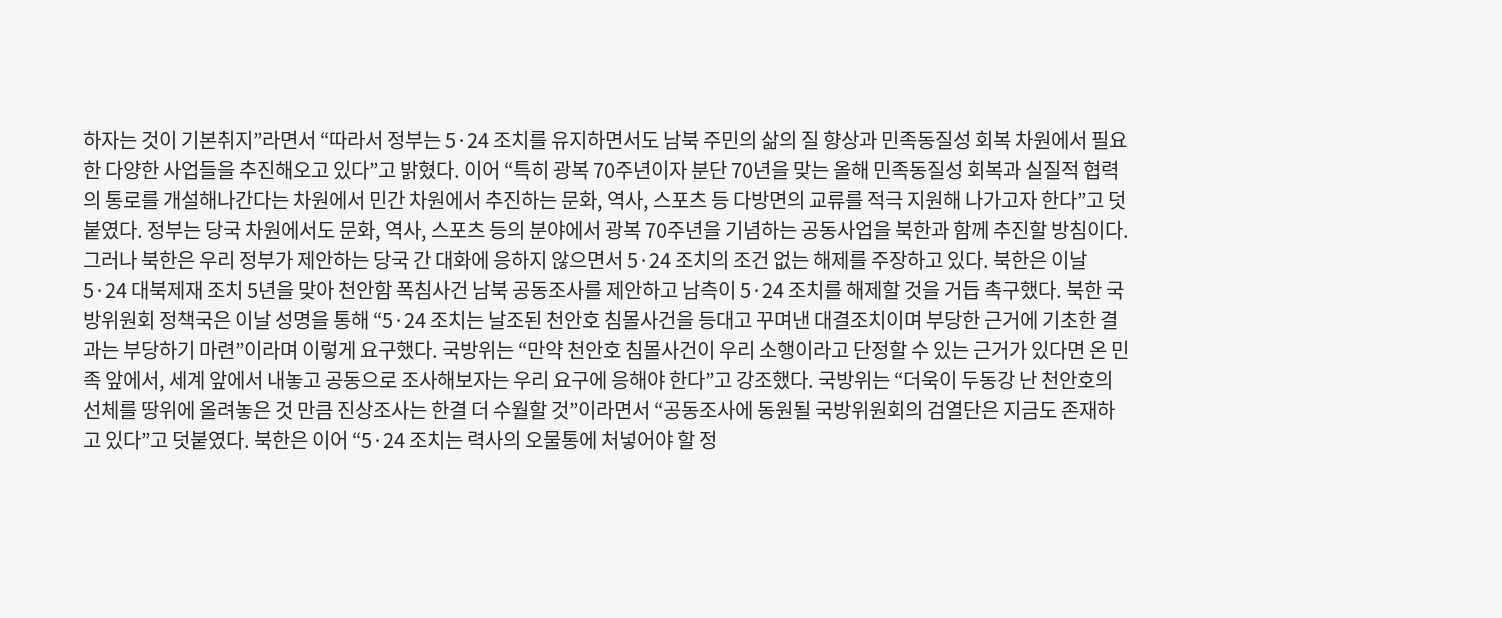하자는 것이 기본취지”라면서 “따라서 정부는 5·24 조치를 유지하면서도 남북 주민의 삶의 질 향상과 민족동질성 회복 차원에서 필요한 다양한 사업들을 추진해오고 있다”고 밝혔다. 이어 “특히 광복 70주년이자 분단 70년을 맞는 올해 민족동질성 회복과 실질적 협력의 통로를 개설해나간다는 차원에서 민간 차원에서 추진하는 문화, 역사, 스포츠 등 다방면의 교류를 적극 지원해 나가고자 한다”고 덧붙였다. 정부는 당국 차원에서도 문화, 역사, 스포츠 등의 분야에서 광복 70주년을 기념하는 공동사업을 북한과 함께 추진할 방침이다. 그러나 북한은 우리 정부가 제안하는 당국 간 대화에 응하지 않으면서 5·24 조치의 조건 없는 해제를 주장하고 있다. 북한은 이날 5·24 대북제재 조치 5년을 맞아 천안함 폭침사건 남북 공동조사를 제안하고 남측이 5·24 조치를 해제할 것을 거듭 촉구했다. 북한 국방위원회 정책국은 이날 성명을 통해 “5·24 조치는 날조된 천안호 침몰사건을 등대고 꾸며낸 대결조치이며 부당한 근거에 기초한 결과는 부당하기 마련”이라며 이렇게 요구했다. 국방위는 “만약 천안호 침몰사건이 우리 소행이라고 단정할 수 있는 근거가 있다면 온 민족 앞에서, 세계 앞에서 내놓고 공동으로 조사해보자는 우리 요구에 응해야 한다”고 강조했다. 국방위는 “더욱이 두동강 난 천안호의 선체를 땅위에 올려놓은 것 만큼 진상조사는 한결 더 수월할 것”이라면서 “공동조사에 동원될 국방위원회의 검열단은 지금도 존재하고 있다”고 덧붙였다. 북한은 이어 “5·24 조치는 력사의 오물통에 처넣어야 할 정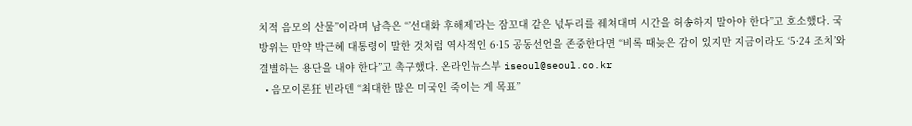치적 음모의 산물”이라며 남측은 “’선대화 후해제’라는 잠꼬대 같은 넋두리를 줴쳐대며 시간을 허송하지 말아야 한다”고 호소했다. 국방위는 만약 박근혜 대통령이 말한 것처럼 역사적인 6·15 공동선언을 존중한다면 “비록 때늦은 감이 있지만 지금이라도 ‘5·24 조치’와 결별하는 용단을 내야 한다”고 촉구했다. 온라인뉴스부 iseoul@seoul.co.kr
  • 음모이론狂 빈라덴 “최대한 많은 미국인 죽이는 게 목표”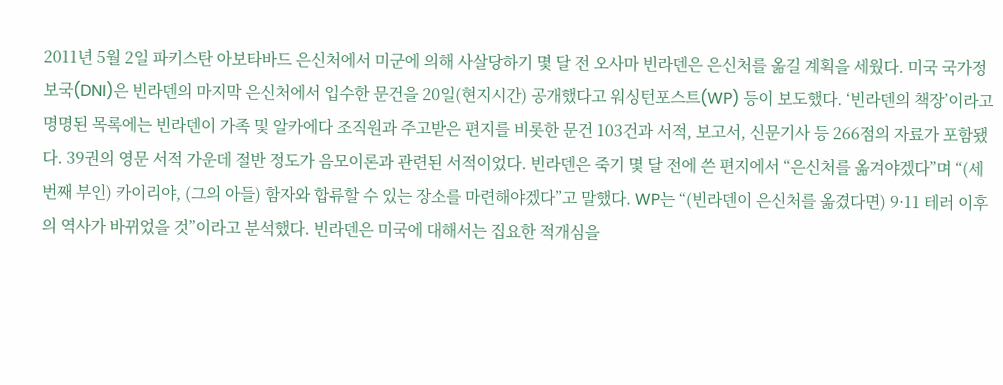2011년 5월 2일 파키스탄 아보타바드 은신처에서 미군에 의해 사살당하기 몇 달 전 오사마 빈라덴은 은신처를 옮길 계획을 세웠다. 미국 국가정보국(DNI)은 빈라덴의 마지막 은신처에서 입수한 문건을 20일(현지시간) 공개했다고 워싱턴포스트(WP) 등이 보도했다. ‘빈라덴의 책장’이라고 명명된 목록에는 빈라덴이 가족 및 알카에다 조직원과 주고받은 편지를 비롯한 문건 103건과 서적, 보고서, 신문기사 등 266점의 자료가 포함됐다. 39권의 영문 서적 가운데 절반 정도가 음모이론과 관련된 서적이었다. 빈라덴은 죽기 몇 달 전에 쓴 편지에서 “은신처를 옮겨야겠다”며 “(세 번째 부인) 카이리야, (그의 아들) 함자와 합류할 수 있는 장소를 마련해야겠다”고 말했다. WP는 “(빈라덴이 은신처를 옮겼다면) 9·11 테러 이후의 역사가 바뀌었을 것”이라고 분석했다. 빈라덴은 미국에 대해서는 집요한 적개심을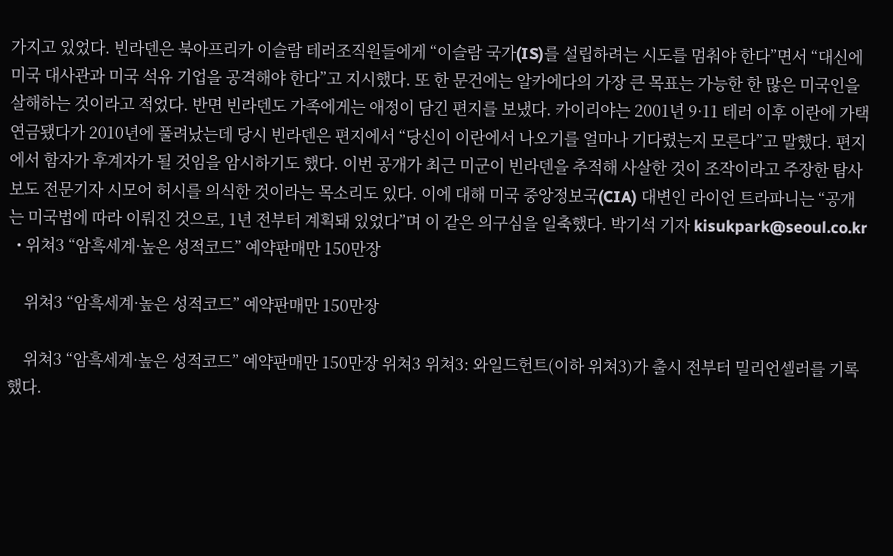가지고 있었다. 빈라덴은 북아프리카 이슬람 테러조직원들에게 “이슬람 국가(IS)를 설립하려는 시도를 멈춰야 한다”면서 “대신에 미국 대사관과 미국 석유 기업을 공격해야 한다”고 지시했다. 또 한 문건에는 알카에다의 가장 큰 목표는 가능한 한 많은 미국인을 살해하는 것이라고 적었다. 반면 빈라덴도 가족에게는 애정이 담긴 편지를 보냈다. 카이리야는 2001년 9·11 테러 이후 이란에 가택 연금됐다가 2010년에 풀려났는데 당시 빈라덴은 편지에서 “당신이 이란에서 나오기를 얼마나 기다렸는지 모른다”고 말했다. 편지에서 함자가 후계자가 될 것임을 암시하기도 했다. 이번 공개가 최근 미군이 빈라덴을 추적해 사살한 것이 조작이라고 주장한 탐사보도 전문기자 시모어 허시를 의식한 것이라는 목소리도 있다. 이에 대해 미국 중앙정보국(CIA) 대변인 라이언 트라파니는 “공개는 미국법에 따라 이뤄진 것으로, 1년 전부터 계획돼 있었다”며 이 같은 의구심을 일축했다. 박기석 기자 kisukpark@seoul.co.kr
  • 위쳐3 “암흑세계·높은 성적코드” 예약판매만 150만장

    위쳐3 “암흑세계·높은 성적코드” 예약판매만 150만장

    위쳐3 “암흑세계·높은 성적코드” 예약판매만 150만장 위쳐3 위쳐3: 와일드헌트(이하 위쳐3)가 출시 전부터 밀리언셀러를 기록했다.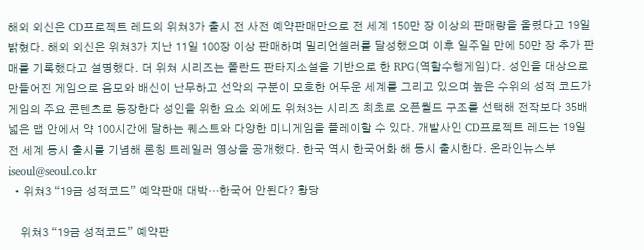해외 외신은 CD프로젝트 레드의 위쳐3가 출시 전 사전 예약판매만으로 전 세계 150만 장 이상의 판매량을 올렸다고 19일 밝혔다. 해외 외신은 위쳐3가 지난 11일 100장 이상 판매하며 밀리언셀러를 달성했으며 이후 일주일 만에 50만 장 추가 판매를 기록했다고 설명했다. 더 위쳐 시리즈는 폴란드 판타지소설을 기반으로 한 RPG(역할수행게임)다. 성인을 대상으로 만들어진 게임으로 음모와 배신이 난무하고 선악의 구분이 모호한 어두운 세계를 그리고 있으며 높은 수위의 성적 코드가 게임의 주요 콘텐츠로 등장한다 성인을 위한 요소 외에도 위쳐3는 시리즈 최초로 오픈월드 구조를 선택해 전작보다 35배 넓은 맵 안에서 약 100시간에 달하는 퀘스트와 다양한 미니게임을 플레이할 수 있다. 개발사인 CD프로젝트 레드는 19일 전 세계 동시 출시를 기념해 론칭 트레일러 영상을 공개했다. 한국 역시 한국어화 해 동시 출시한다. 온라인뉴스부 iseoul@seoul.co.kr
  • 위쳐3 “19금 성적코드” 예약판매 대박…한국어 안된다? 황당

    위쳐3 “19금 성적코드” 예약판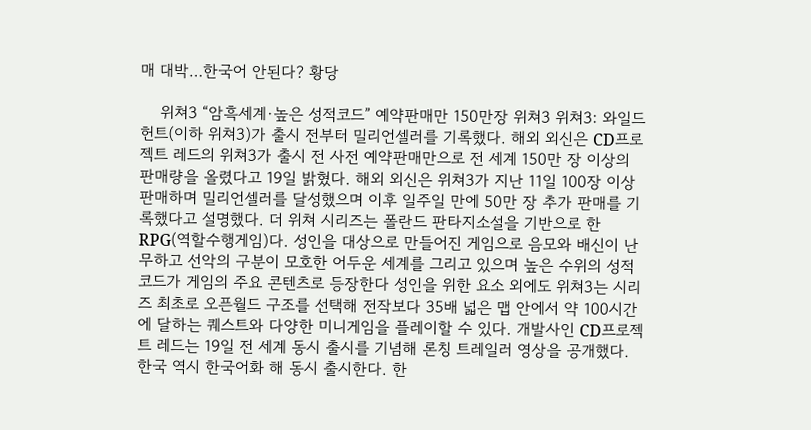매 대박…한국어 안된다? 황당

    위쳐3 “암흑세계·높은 성적코드” 예약판매만 150만장 위쳐3 위쳐3: 와일드헌트(이하 위쳐3)가 출시 전부터 밀리언셀러를 기록했다. 해외 외신은 CD프로젝트 레드의 위쳐3가 출시 전 사전 예약판매만으로 전 세계 150만 장 이상의 판매량을 올렸다고 19일 밝혔다. 해외 외신은 위쳐3가 지난 11일 100장 이상 판매하며 밀리언셀러를 달성했으며 이후 일주일 만에 50만 장 추가 판매를 기록했다고 설명했다. 더 위쳐 시리즈는 폴란드 판타지소설을 기반으로 한 RPG(역할수행게임)다. 성인을 대상으로 만들어진 게임으로 음모와 배신이 난무하고 선악의 구분이 모호한 어두운 세계를 그리고 있으며 높은 수위의 성적 코드가 게임의 주요 콘텐츠로 등장한다 성인을 위한 요소 외에도 위쳐3는 시리즈 최초로 오픈월드 구조를 선택해 전작보다 35배 넓은 맵 안에서 약 100시간에 달하는 퀘스트와 다양한 미니게임을 플레이할 수 있다. 개발사인 CD프로젝트 레드는 19일 전 세계 동시 출시를 기념해 론칭 트레일러 영상을 공개했다. 한국 역시 한국어화 해 동시 출시한다. 한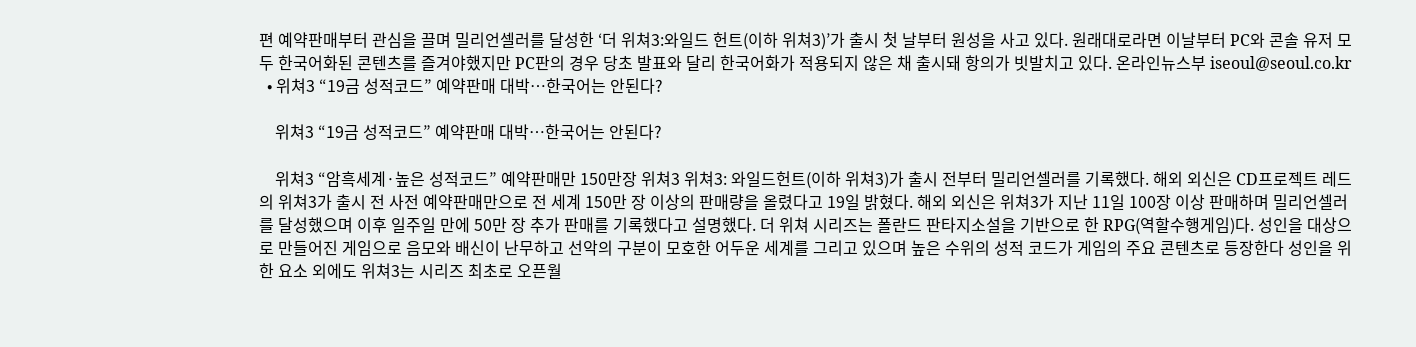편 예약판매부터 관심을 끌며 밀리언셀러를 달성한 ‘더 위쳐3:와일드 헌트(이하 위쳐3)’가 출시 첫 날부터 원성을 사고 있다. 원래대로라면 이날부터 PC와 콘솔 유저 모두 한국어화된 콘텐츠를 즐겨야했지만 PC판의 경우 당초 발표와 달리 한국어화가 적용되지 않은 채 출시돼 항의가 빗발치고 있다. 온라인뉴스부 iseoul@seoul.co.kr
  • 위쳐3 “19금 성적코드” 예약판매 대박…한국어는 안된다?

    위쳐3 “19금 성적코드” 예약판매 대박…한국어는 안된다?

    위쳐3 “암흑세계·높은 성적코드” 예약판매만 150만장 위쳐3 위쳐3: 와일드헌트(이하 위쳐3)가 출시 전부터 밀리언셀러를 기록했다. 해외 외신은 CD프로젝트 레드의 위쳐3가 출시 전 사전 예약판매만으로 전 세계 150만 장 이상의 판매량을 올렸다고 19일 밝혔다. 해외 외신은 위쳐3가 지난 11일 100장 이상 판매하며 밀리언셀러를 달성했으며 이후 일주일 만에 50만 장 추가 판매를 기록했다고 설명했다. 더 위쳐 시리즈는 폴란드 판타지소설을 기반으로 한 RPG(역할수행게임)다. 성인을 대상으로 만들어진 게임으로 음모와 배신이 난무하고 선악의 구분이 모호한 어두운 세계를 그리고 있으며 높은 수위의 성적 코드가 게임의 주요 콘텐츠로 등장한다 성인을 위한 요소 외에도 위쳐3는 시리즈 최초로 오픈월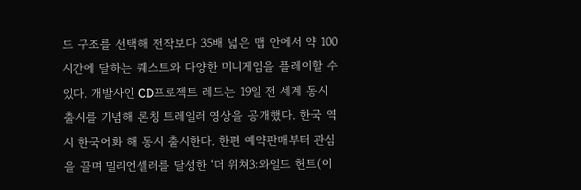드 구조를 선택해 전작보다 35배 넓은 맵 안에서 약 100시간에 달하는 퀘스트와 다양한 미니게임을 플레이할 수 있다. 개발사인 CD프로젝트 레드는 19일 전 세계 동시 출시를 기념해 론칭 트레일러 영상을 공개했다. 한국 역시 한국어화 해 동시 출시한다. 한편 예약판매부터 관심을 끌며 밀리언셀러를 달성한 ‘더 위쳐3:와일드 헌트(이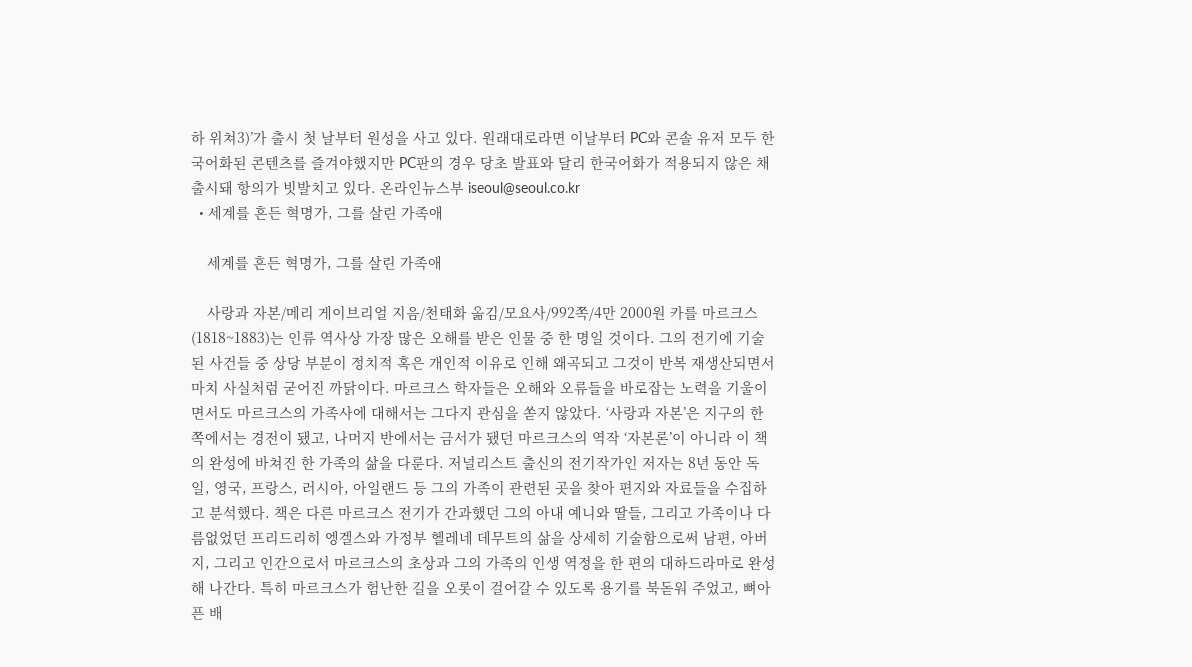하 위쳐3)’가 출시 첫 날부터 원성을 사고 있다. 원래대로라면 이날부터 PC와 콘솔 유저 모두 한국어화된 콘텐츠를 즐겨야했지만 PC판의 경우 당초 발표와 달리 한국어화가 적용되지 않은 채 출시돼 항의가 빗발치고 있다. 온라인뉴스부 iseoul@seoul.co.kr
  • 세계를 흔든 혁명가, 그를 살린 가족애

    세계를 흔든 혁명가, 그를 살린 가족애

    사랑과 자본/메리 게이브리얼 지음/천태화 옮김/모요사/992쪽/4만 2000원 카를 마르크스(1818~1883)는 인류 역사상 가장 많은 오해를 받은 인물 중 한 명일 것이다. 그의 전기에 기술된 사건들 중 상당 부분이 정치적 혹은 개인적 이유로 인해 왜곡되고 그것이 반복 재생산되면서 마치 사실처럼 굳어진 까닭이다. 마르크스 학자들은 오해와 오류들을 바로잡는 노력을 기울이면서도 마르크스의 가족사에 대해서는 그다지 관심을 쏟지 않았다. ‘사랑과 자본’은 지구의 한쪽에서는 경전이 됐고, 나머지 반에서는 금서가 됐던 마르크스의 역작 ‘자본론’이 아니라 이 책의 완성에 바쳐진 한 가족의 삶을 다룬다. 저널리스트 출신의 전기작가인 저자는 8년 동안 독일, 영국, 프랑스, 러시아, 아일랜드 등 그의 가족이 관련된 곳을 찾아 편지와 자료들을 수집하고 분석했다. 책은 다른 마르크스 전기가 간과했던 그의 아내 예니와 딸들, 그리고 가족이나 다름없었던 프리드리히 엥겔스와 가정부 헬레네 데무트의 삶을 상세히 기술함으로써 남편, 아버지, 그리고 인간으로서 마르크스의 초상과 그의 가족의 인생 역정을 한 편의 대하드라마로 완성해 나간다. 특히 마르크스가 험난한 길을 오롯이 걸어갈 수 있도록 용기를 북돋워 주었고, 뼈아픈 배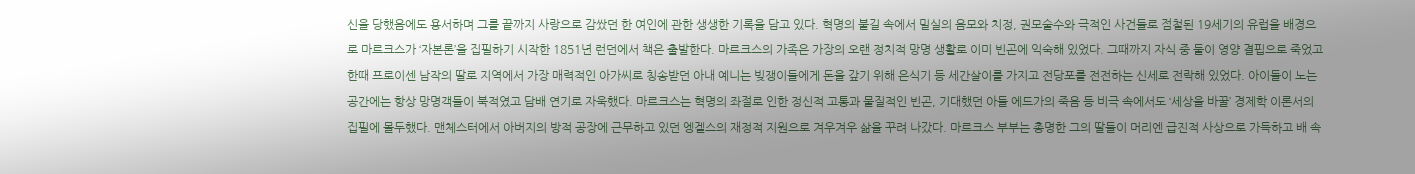신을 당했음에도 용서하며 그를 끝까지 사랑으로 감쌌던 한 여인에 관한 생생한 기록을 담고 있다. 혁명의 불길 속에서 밀실의 음모와 치정, 권모술수와 극적인 사건들로 점철된 19세기의 유럽을 배경으로 마르크스가 ‘자본론’을 집필하기 시작한 1851년 런던에서 책은 출발한다. 마르크스의 가족은 가장의 오랜 정치적 망명 생활로 이미 빈곤에 익숙해 있었다. 그때까지 자식 중 둘이 영양 결핍으로 죽었고 한때 프로이센 남작의 딸로 지역에서 가장 매력적인 아가씨로 칭송받던 아내 예니는 빚쟁이들에게 돈을 갚기 위해 은식기 등 세간살이를 가지고 전당포를 전전하는 신세로 전락해 있었다. 아이들이 노는 공간에는 항상 망명객들이 북적였고 담배 연기로 자욱했다. 마르크스는 혁명의 좌절로 인한 정신적 고통과 물질적인 빈곤, 기대했던 아들 에드가의 죽음 등 비극 속에서도 ‘세상을 바꿀’ 경제학 이론서의 집필에 몰두했다. 맨체스터에서 아버지의 방적 공장에 근무하고 있던 엥겔스의 재정적 지원으로 겨우겨우 삶을 꾸려 나갔다. 마르크스 부부는 총명한 그의 딸들이 머리엔 급진적 사상으로 가득하고 배 속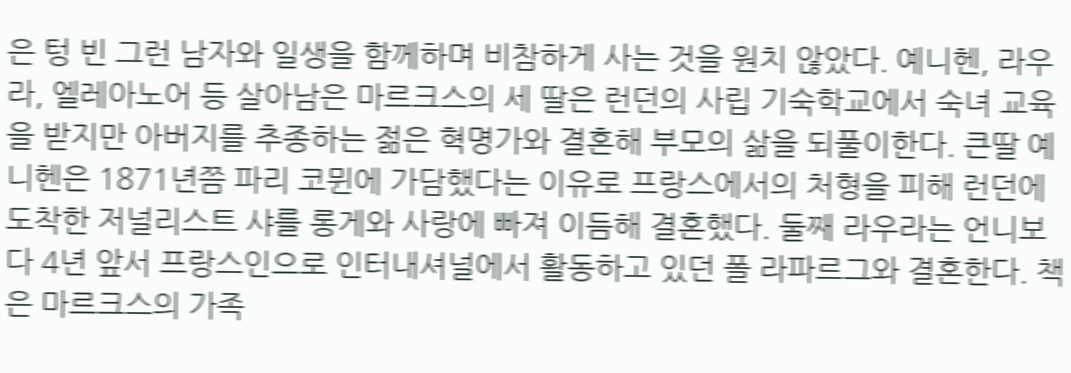은 텅 빈 그런 남자와 일생을 함께하며 비참하게 사는 것을 원치 않았다. 예니헨, 라우라, 엘레아노어 등 살아남은 마르크스의 세 딸은 런던의 사립 기숙학교에서 숙녀 교육을 받지만 아버지를 추종하는 젊은 혁명가와 결혼해 부모의 삶을 되풀이한다. 큰딸 예니헨은 1871년쯤 파리 코뮌에 가담했다는 이유로 프랑스에서의 처형을 피해 런던에 도착한 저널리스트 샤를 롱게와 사랑에 빠져 이듬해 결혼했다. 둘째 라우라는 언니보다 4년 앞서 프랑스인으로 인터내셔널에서 활동하고 있던 폴 라파르그와 결혼한다. 책은 마르크스의 가족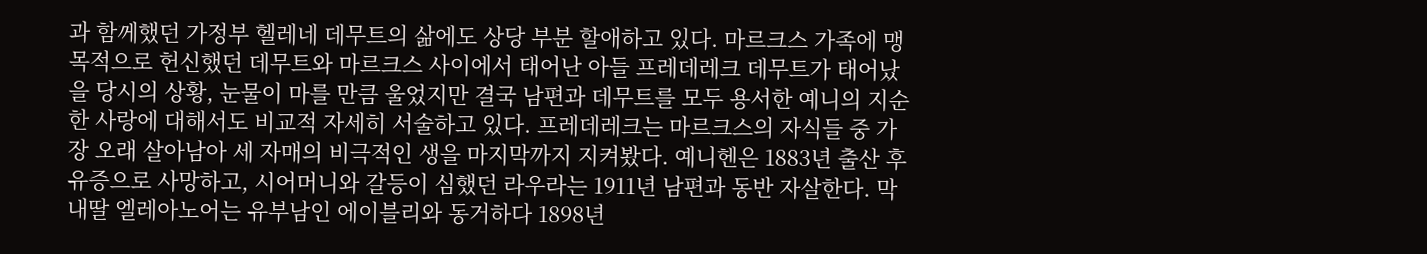과 함께했던 가정부 헬레네 데무트의 삶에도 상당 부분 할애하고 있다. 마르크스 가족에 맹목적으로 헌신했던 데무트와 마르크스 사이에서 태어난 아들 프레데레크 데무트가 태어났을 당시의 상황, 눈물이 마를 만큼 울었지만 결국 남편과 데무트를 모두 용서한 예니의 지순한 사랑에 대해서도 비교적 자세히 서술하고 있다. 프레데레크는 마르크스의 자식들 중 가장 오래 살아남아 세 자매의 비극적인 생을 마지막까지 지켜봤다. 예니헨은 1883년 출산 후유증으로 사망하고, 시어머니와 갈등이 심했던 라우라는 1911년 남편과 동반 자살한다. 막내딸 엘레아노어는 유부남인 에이블리와 동거하다 1898년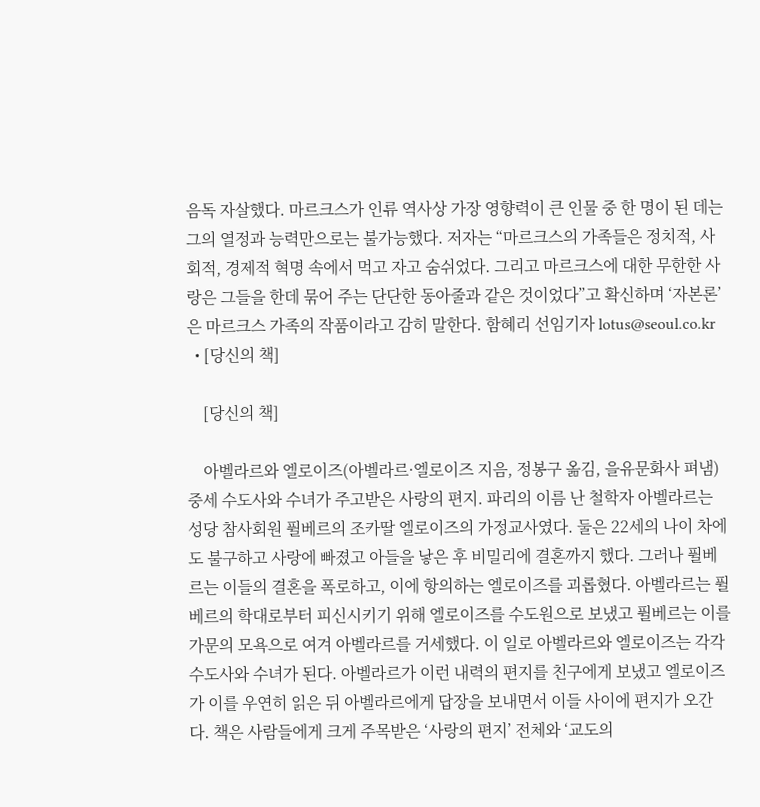음독 자살했다. 마르크스가 인류 역사상 가장 영향력이 큰 인물 중 한 명이 된 데는 그의 열정과 능력만으로는 불가능했다. 저자는 “마르크스의 가족들은 정치적, 사회적, 경제적 혁명 속에서 먹고 자고 숨쉬었다. 그리고 마르크스에 대한 무한한 사랑은 그들을 한데 묶어 주는 단단한 동아줄과 같은 것이었다”고 확신하며 ‘자본론’은 마르크스 가족의 작품이라고 감히 말한다. 함혜리 선임기자 lotus@seoul.co.kr
  • [당신의 책]

    [당신의 책]

    아벨라르와 엘로이즈(아벨라르·엘로이즈 지음, 정봉구 옮김, 을유문화사 펴냄) 중세 수도사와 수녀가 주고받은 사랑의 편지. 파리의 이름 난 철학자 아벨라르는 성당 참사회원 퓔베르의 조카딸 엘로이즈의 가정교사였다. 둘은 22세의 나이 차에도 불구하고 사랑에 빠졌고 아들을 낳은 후 비밀리에 결혼까지 했다. 그러나 퓔베르는 이들의 결혼을 폭로하고, 이에 항의하는 엘로이즈를 괴롭혔다. 아벨라르는 퓔베르의 학대로부터 피신시키기 위해 엘로이즈를 수도원으로 보냈고 퓔베르는 이를 가문의 모욕으로 여겨 아벨라르를 거세했다. 이 일로 아벨라르와 엘로이즈는 각각 수도사와 수녀가 된다. 아벨라르가 이런 내력의 편지를 친구에게 보냈고 엘로이즈가 이를 우연히 읽은 뒤 아벨라르에게 답장을 보내면서 이들 사이에 편지가 오간다. 책은 사람들에게 크게 주목받은 ‘사랑의 편지’ 전체와 ‘교도의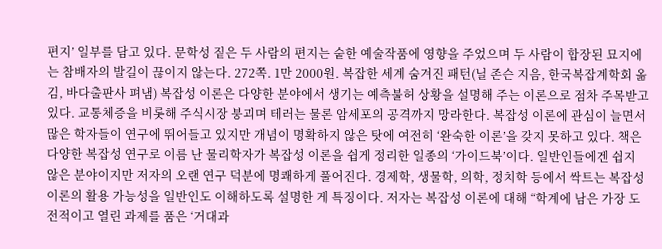편지’ 일부를 담고 있다. 문학성 짙은 두 사람의 편지는 숱한 예술작품에 영향을 주었으며 두 사람이 합장된 묘지에는 참배자의 발길이 끊이지 않는다. 272쪽. 1만 2000원. 복잡한 세계 숨겨진 패턴(닐 존슨 지음, 한국복잡계학회 옮김, 바다출판사 펴냄) 복잡성 이론은 다양한 분야에서 생기는 예측불허 상황을 설명해 주는 이론으로 점차 주목받고 있다. 교통체증을 비롯해 주식시장 붕괴며 테러는 물론 암세포의 공격까지 망라한다. 복잡성 이론에 관심이 늘면서 많은 학자들이 연구에 뛰어들고 있지만 개념이 명확하지 않은 탓에 여전히 ‘완숙한 이론’을 갖지 못하고 있다. 책은 다양한 복잡성 연구로 이름 난 물리학자가 복잡성 이론을 쉽게 정리한 일종의 ‘가이드북’이다. 일반인들에겐 쉽지 않은 분야이지만 저자의 오랜 연구 덕분에 명쾌하게 풀어진다. 경제학, 생물학, 의학, 정치학 등에서 싹트는 복잡성 이론의 활용 가능성을 일반인도 이해하도록 설명한 게 특징이다. 저자는 복잡성 이론에 대해 “학계에 남은 가장 도전적이고 열린 과제를 품은 ‘거대과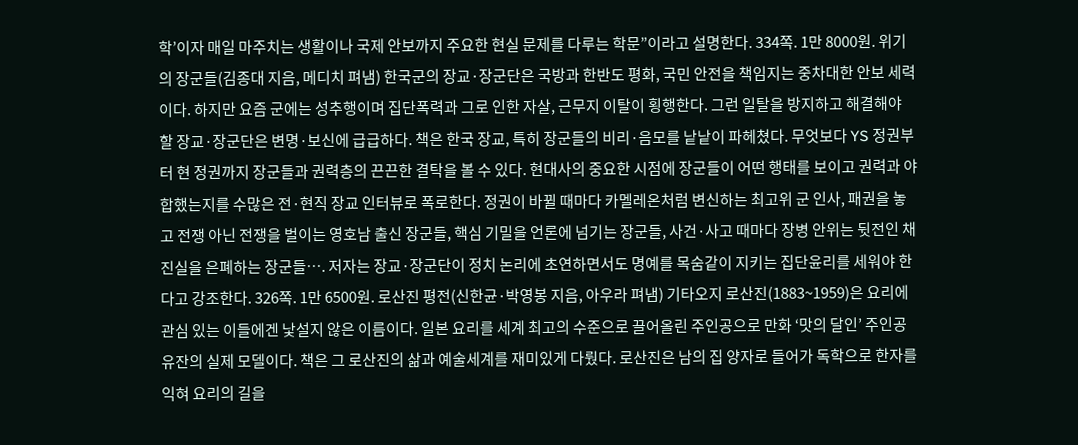학’이자 매일 마주치는 생활이나 국제 안보까지 주요한 현실 문제를 다루는 학문”이라고 설명한다. 334쪽. 1만 8000원. 위기의 장군들(김종대 지음, 메디치 펴냄) 한국군의 장교·장군단은 국방과 한반도 평화, 국민 안전을 책임지는 중차대한 안보 세력이다. 하지만 요즘 군에는 성추행이며 집단폭력과 그로 인한 자살, 근무지 이탈이 횡행한다. 그런 일탈을 방지하고 해결해야 할 장교·장군단은 변명·보신에 급급하다. 책은 한국 장교, 특히 장군들의 비리·음모를 낱낱이 파헤쳤다. 무엇보다 YS 정권부터 현 정권까지 장군들과 권력층의 끈끈한 결탁을 볼 수 있다. 현대사의 중요한 시점에 장군들이 어떤 행태를 보이고 권력과 야합했는지를 수많은 전·현직 장교 인터뷰로 폭로한다. 정권이 바뀔 때마다 카멜레온처럼 변신하는 최고위 군 인사, 패권을 놓고 전쟁 아닌 전쟁을 벌이는 영호남 출신 장군들, 핵심 기밀을 언론에 넘기는 장군들, 사건·사고 때마다 장병 안위는 뒷전인 채 진실을 은폐하는 장군들…. 저자는 장교·장군단이 정치 논리에 초연하면서도 명예를 목숨같이 지키는 집단윤리를 세워야 한다고 강조한다. 326쪽. 1만 6500원. 로산진 평전(신한균·박영봉 지음, 아우라 펴냄) 기타오지 로산진(1883~1959)은 요리에 관심 있는 이들에겐 낯설지 않은 이름이다. 일본 요리를 세계 최고의 수준으로 끌어올린 주인공으로 만화 ‘맛의 달인’ 주인공 유잔의 실제 모델이다. 책은 그 로산진의 삶과 예술세계를 재미있게 다뤘다. 로산진은 남의 집 양자로 들어가 독학으로 한자를 익혀 요리의 길을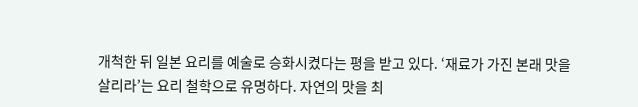개척한 뒤 일본 요리를 예술로 승화시켰다는 평을 받고 있다. ‘재료가 가진 본래 맛을 살리라’는 요리 철학으로 유명하다. 자연의 맛을 최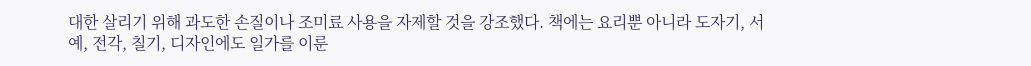대한 살리기 위해 과도한 손질이나 조미료 사용을 자제할 것을 강조했다. 책에는 요리뿐 아니라 도자기, 서예, 전각, 칠기, 디자인에도 일가를 이룬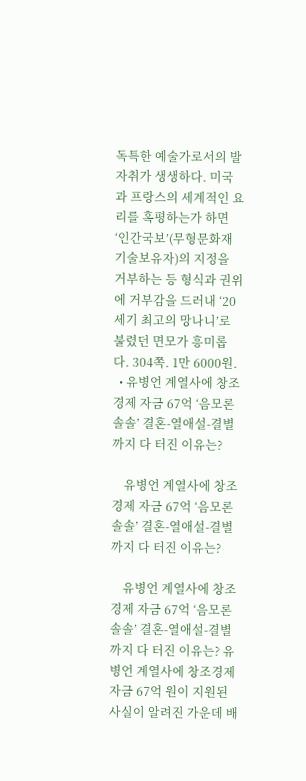독특한 예술가로서의 발자취가 생생하다. 미국과 프랑스의 세계적인 요리를 혹평하는가 하면 ‘인간국보’(무형문화재 기술보유자)의 지정을 거부하는 등 형식과 권위에 거부감을 드러내 ‘20세기 최고의 망나니’로 불렸던 면모가 흥미롭다. 304쪽. 1만 6000원.
  • 유병언 계열사에 창조경제 자금 67억 ‘음모론 솔솔’ 결혼-열애설-결별까지 다 터진 이유는?

    유병언 계열사에 창조경제 자금 67억 ‘음모론 솔솔’ 결혼-열애설-결별까지 다 터진 이유는?

    유병언 계열사에 창조경제 자금 67억 ‘음모론 솔솔’ 결혼-열애설-결별까지 다 터진 이유는? 유병언 계열사에 창조경제 자금 67억 원이 지원된 사실이 알려진 가운데 배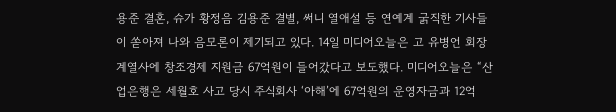용준 결혼, 슈가 황정음 김용준 결별, 써니 열애설 등 연예계 굵직한 기사들이 쏟아져 나와 음모론이 제기되고 있다. 14일 미디어오늘은 고 유병언 회장 계열사에 창조경제 지원금 67억원이 들어갔다고 보도했다. 미디어오늘은 “산업은행은 세월호 사고 당시 주식회사 ‘아해’에 67억원의 운영자금과 12억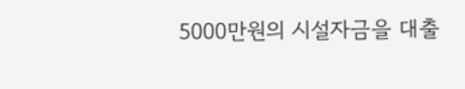5000만원의 시설자금을 대출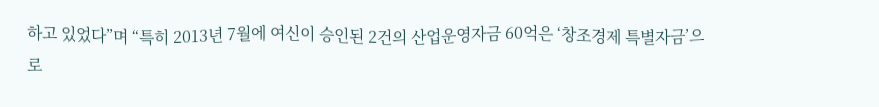하고 있었다”며 “특히 2013년 7월에 여신이 승인된 2건의 산업운영자금 60억은 ‘창조경제 특별자금’으로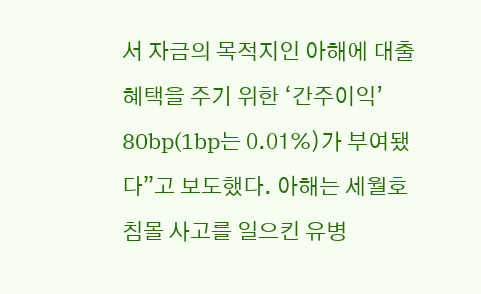서 자금의 목적지인 아해에 대출 혜택을 주기 위한 ‘간주이익’ 80bp(1bp는 0.01%)가 부여됐다”고 보도했다. 아해는 세월호 침몰 사고를 일으킨 유병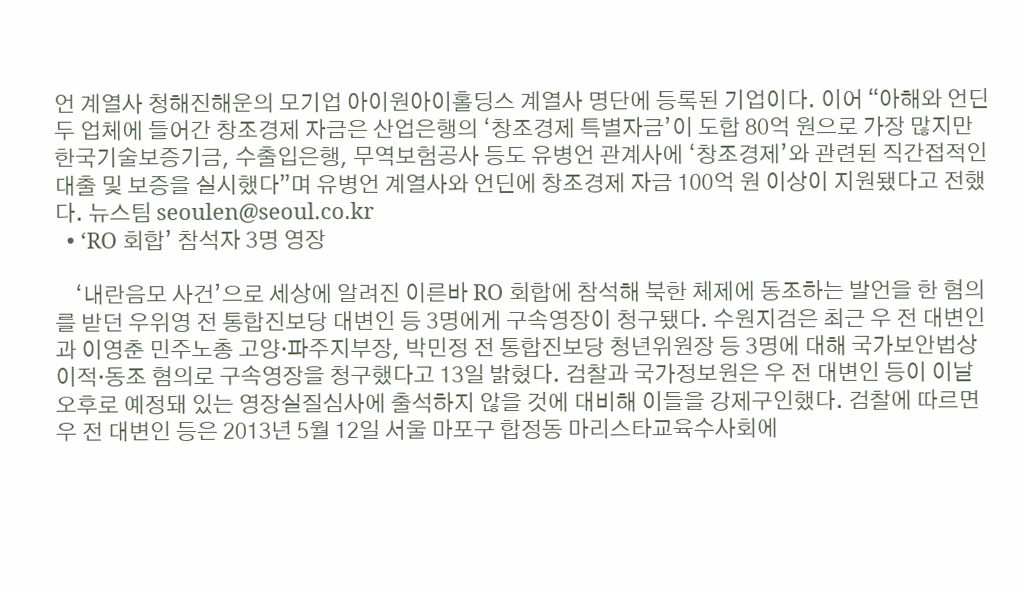언 계열사 청해진해운의 모기업 아이원아이홀딩스 계열사 명단에 등록된 기업이다. 이어 “아해와 언딘 두 업체에 들어간 창조경제 자금은 산업은행의 ‘창조경제 특별자금’이 도합 80억 원으로 가장 많지만 한국기술보증기금, 수출입은행, 무역보험공사 등도 유병언 관계사에 ‘창조경제’와 관련된 직간접적인 대출 및 보증을 실시했다”며 유병언 계열사와 언딘에 창조경제 자금 100억 원 이상이 지원됐다고 전했다. 뉴스팀 seoulen@seoul.co.kr
  • ‘RO 회합’ 참석자 3명 영장

    ‘내란음모 사건’으로 세상에 알려진 이른바 RO 회합에 참석해 북한 체제에 동조하는 발언을 한 혐의를 받던 우위영 전 통합진보당 대변인 등 3명에게 구속영장이 청구됐다. 수원지검은 최근 우 전 대변인과 이영춘 민주노총 고양·파주지부장, 박민정 전 통합진보당 청년위원장 등 3명에 대해 국가보안법상 이적·동조 혐의로 구속영장을 청구했다고 13일 밝혔다. 검찰과 국가정보원은 우 전 대변인 등이 이날 오후로 예정돼 있는 영장실질심사에 출석하지 않을 것에 대비해 이들을 강제구인했다. 검찰에 따르면 우 전 대변인 등은 2013년 5월 12일 서울 마포구 합정동 마리스타교육수사회에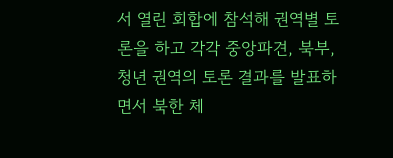서 열린 회합에 참석해 권역별 토론을 하고 각각 중앙파견, 북부, 청년 권역의 토론 결과를 발표하면서 북한 체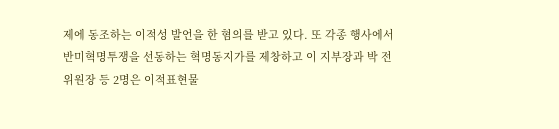제에 동조하는 이적성 발언을 한 혐의를 받고 있다. 또 각종 행사에서 반미혁명투쟁을 선동하는 혁명동지가를 제창하고 이 지부장과 박 전 위원장 등 2명은 이적표현물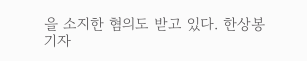을 소지한 혐의도 받고 있다. 한상봉 기자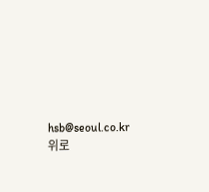hsb@seoul.co.kr
위로